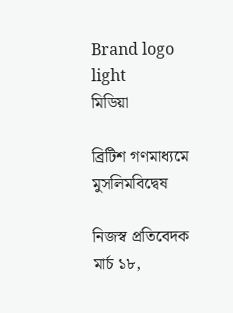Brand logo light
মিডিয়া

ব্রিটিশ গণমাধ্যমে মুসলিমবিদ্বেষ

নিজস্ব প্রতিবেদক মার্চ ১৮,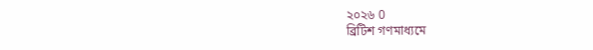২০২৬ 0
ব্রিটিশ গণমাধ্যমে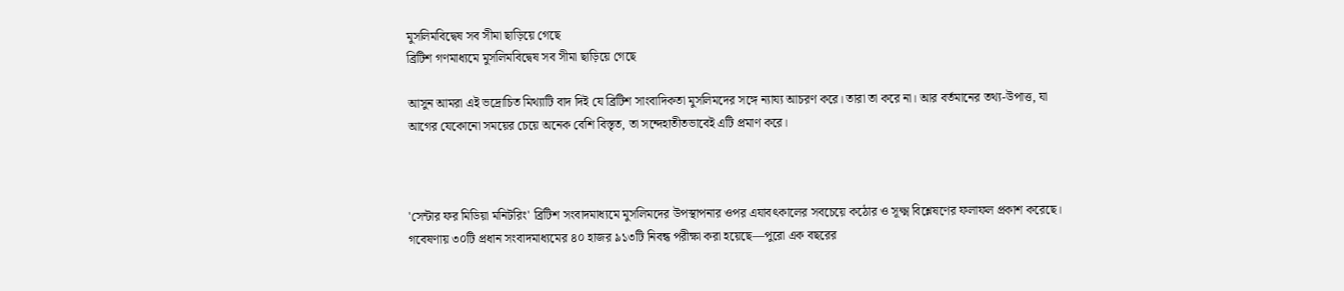মুসলিমবিদ্বেষ সব সীমা ছাড়িয়ে গেছে
ব্রিটিশ গণমাধ্যমে মুসলিমবিদ্বেষ সব সীমা ছাড়িয়ে গেছে

আসুন আমরা এই ভদ্রোচিত মিথ্যাটি বাদ দিই যে ব্রিটিশ সাংবাদিকতা মুসলিমদের সঙ্গে ন্যায্য আচরণ করে। তারা তা করে না। আর বর্তমানের তথ্য-উপাত্ত, যা আগের যেকোনো সময়ের চেয়ে অনেক বেশি বিস্তৃত, তা সন্দেহাতীতভাবেই এটি প্রমাণ করে।



'সেন্টার ফর মিডিয়া মনিটরিং' ব্রিটিশ সংবাদমাধ্যমে মুসলিমদের উপস্থাপনার ওপর এযাবৎকালের সবচেয়ে কঠোর ও সূক্ষ্ম বিশ্লেষণের ফলাফল প্রকাশ করেছে। গবেষণায় ৩০টি প্রধান সংবাদমাধ্যমের ৪০ হাজর ৯১৩টি নিবন্ধ পরীক্ষা করা হয়েছে—পুরো এক বছরের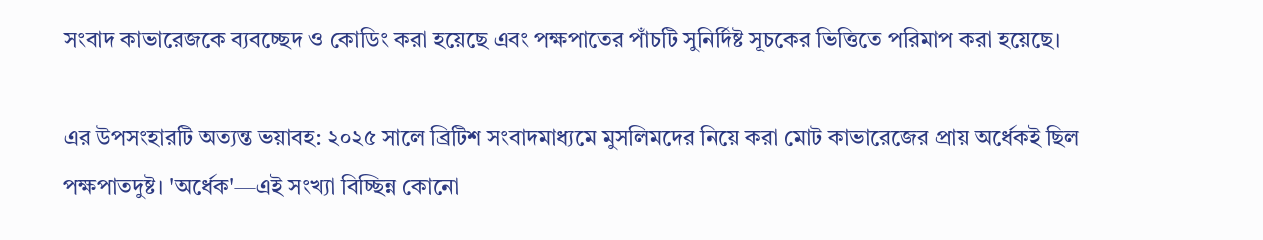সংবাদ কাভারেজকে ব্যবচ্ছেদ ও কোডিং করা হয়েছে এবং পক্ষপাতের পাঁচটি সুনির্দিষ্ট সূচকের ভিত্তিতে পরিমাপ করা হয়েছে।

এর উপসংহারটি অত্যন্ত ভয়াবহ: ২০২৫ সালে ব্রিটিশ সংবাদমাধ্যমে মুসলিমদের নিয়ে করা মোট কাভারেজের প্রায় অর্ধেকই ছিল পক্ষপাতদুষ্ট। 'অর্ধেক'—এই সংখ্যা বিচ্ছিন্ন কোনো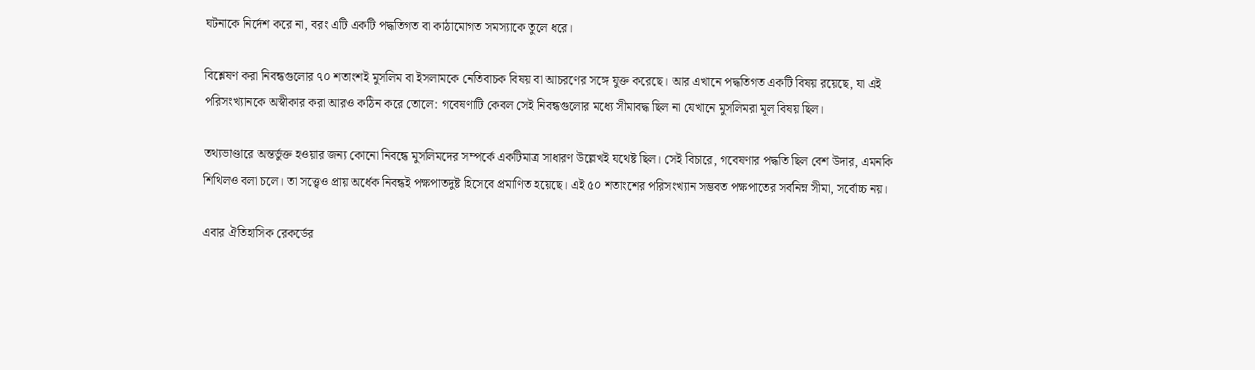ঘটনাকে নির্দেশ করে না, বরং এটি একটি পদ্ধতিগত বা কাঠামোগত সমস্যাকে তুলে ধরে।

বিশ্লেষণ করা নিবন্ধগুলোর ৭০ শতাংশই মুসলিম বা ইসলামকে নেতিবাচক বিষয় বা আচরণের সঙ্গে যুক্ত করেছে। আর এখানে পদ্ধতিগত একটি বিষয় রয়েছে, যা এই পরিসংখ্যানকে অস্বীকার করা আরও কঠিন করে তোলে: গবেষণাটি কেবল সেই নিবন্ধগুলোর মধ্যে সীমাবদ্ধ ছিল না যেখানে মুসলিমরা মূল বিষয় ছিল।

তথ্যভাণ্ডারে অন্তর্ভুক্ত হওয়ার জন্য কোনো নিবন্ধে মুসলিমদের সম্পর্কে একটিমাত্র সাধারণ উল্লেখই যথেষ্ট ছিল। সেই বিচারে, গবেষণার পদ্ধতি ছিল বেশ উদার, এমনকি শিথিলও বলা চলে। তা সত্ত্বেও প্রায় অর্ধেক নিবন্ধই পক্ষপাতদুষ্ট হিসেবে প্রমাণিত হয়েছে। এই ৫০ শতাংশের পরিসংখ্যান সম্ভবত পক্ষপাতের সর্বনিম্ন সীমা, সর্বোচ্চ নয়।

এবার ঐতিহাসিক রেকর্ডের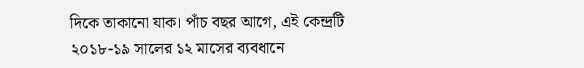দিকে তাকানো যাক। পাঁচ বছর আগে, এই কেন্দ্রটি ২০১৮-১৯ সালের ১২ মাসের ব্যবধানে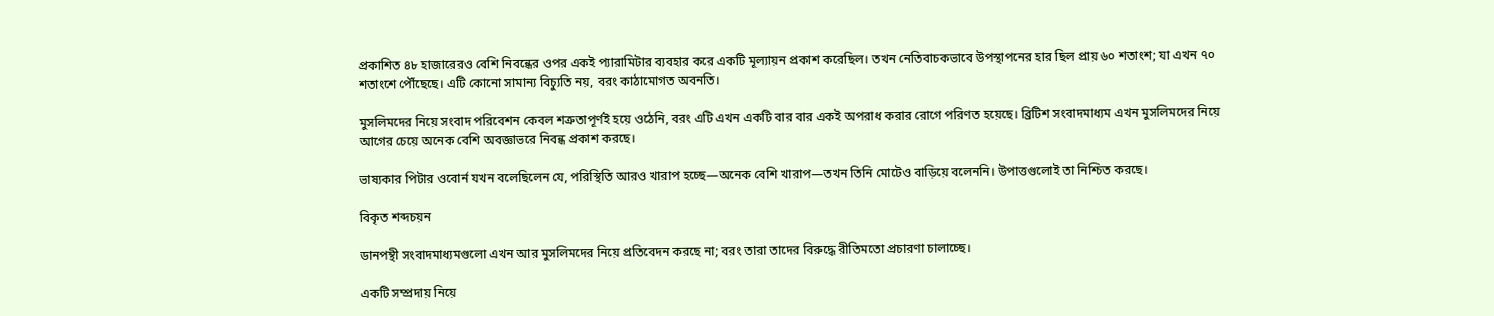প্রকাশিত ৪৮ হাজারেরও বেশি নিবন্ধের ওপর একই প্যারামিটার ব্যবহার করে একটি মূল্যায়ন প্রকাশ করেছিল। তখন নেতিবাচকভাবে উপস্থাপনের হার ছিল প্রায় ৬০ শতাংশ; যা এখন ৭০ শতাংশে পৌঁছেছে। এটি কোনো সামান্য বিচ্যুতি নয়, বরং কাঠামোগত অবনতি।

মুসলিমদের নিয়ে সংবাদ পরিবেশন কেবল শত্রুতাপূর্ণই হয়ে ওঠেনি, বরং এটি এখন একটি বার বার একই অপরাধ করার রোগে পরিণত হয়েছে। ব্রিটিশ সংবাদমাধ্যম এখন মুসলিমদের নিয়ে আগের চেয়ে অনেক বেশি অবজ্ঞাভরে নিবন্ধ প্রকাশ করছে।

ভাষ্যকার পিটার ওবোর্ন যখন বলেছিলেন যে, পরিস্থিতি আরও খারাপ হচ্ছে—অনেক বেশি খারাপ—তখন তিনি মোটেও বাড়িয়ে বলেননি। উপাত্তগুলোই তা নিশ্চিত করছে।

বিকৃত শব্দচয়ন

ডানপন্থী সংবাদমাধ্যমগুলো এখন আর মুসলিমদের নিয়ে প্রতিবেদন করছে না; বরং তারা তাদের বিরুদ্ধে রীতিমতো প্রচারণা চালাচ্ছে।

একটি সম্প্রদায় নিয়ে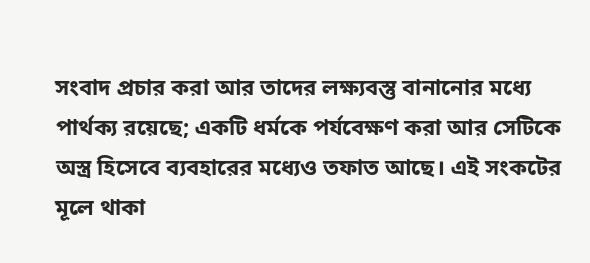সংবাদ প্রচার করা আর তাদের লক্ষ্যবস্তু বানানোর মধ্যে পার্থক্য রয়েছে; একটি ধর্মকে পর্যবেক্ষণ করা আর সেটিকে অস্ত্র হিসেবে ব্যবহারের মধ্যেও তফাত আছে। এই সংকটের মূলে থাকা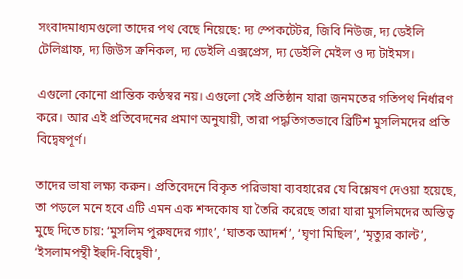সংবাদমাধ্যমগুলো তাদের পথ বেছে নিয়েছে: দ্য স্পেকটেটর, জিবি নিউজ, দ্য ডেইলি টেলিগ্রাফ, দ্য জিউস ক্রনিকল, দ্য ডেইলি এক্সপ্রেস, দ্য ডেইলি মেইল ও দ্য টাইমস।

এগুলো কোনো প্রান্তিক কণ্ঠস্বর নয়। এগুলো সেই প্রতিষ্ঠান যারা জনমতের গতিপথ নির্ধারণ করে। আর এই প্রতিবেদনের প্রমাণ অনুযায়ী, তারা পদ্ধতিগতভাবে ব্রিটিশ মুসলিমদের প্রতি বিদ্বেষপূর্ণ।

তাদের ভাষা লক্ষ্য করুন। প্রতিবেদনে বিকৃত পরিভাষা ব্যবহারের যে বিশ্লেষণ দেওয়া হয়েছে, তা পড়লে মনে হবে এটি এমন এক শব্দকোষ যা তৈরি করেছে তারা যারা মুসলিমদের অস্তিত্ব মুছে দিতে চায়: ‘মুসলিম পুরুষদের গ্যাং’, ‘ঘাতক আদর্শ’, ‘ঘৃণা মিছিল’, ‘মৃত্যুর কাল্ট’, ‘ইসলামপন্থী ইহুদি-বিদ্বেষী’,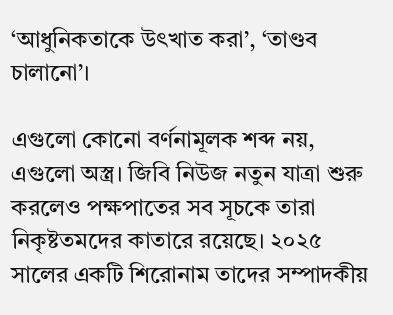‘আধুনিকতাকে উৎখাত করা’, ‘তাণ্ডব চালানো’।

এগুলো কোনো বর্ণনামূলক শব্দ নয়, এগুলো অস্ত্র। জিবি নিউজ নতুন যাত্রা শুরু করলেও পক্ষপাতের সব সূচকে তারা নিকৃষ্টতমদের কাতারে রয়েছে। ২০২৫ সালের একটি শিরোনাম তাদের সম্পাদকীয়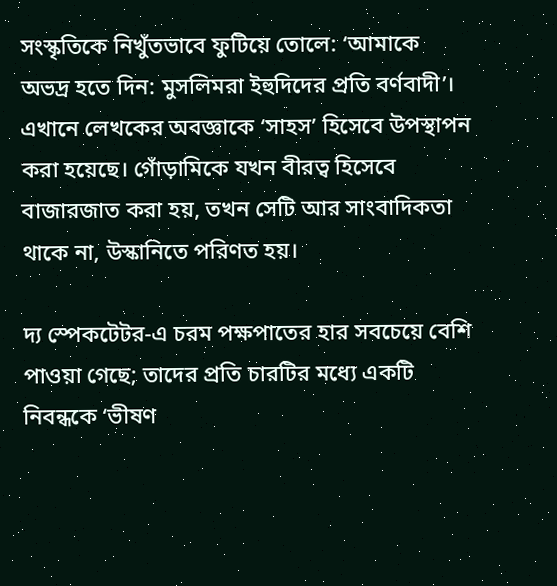সংস্কৃতিকে নিখুঁতভাবে ফুটিয়ে তোলে: ‘আমাকে অভদ্র হতে দিন: মুসলিমরা ইহুদিদের প্রতি বর্ণবাদী’। এখানে লেখকের অবজ্ঞাকে ‘সাহস’ হিসেবে উপস্থাপন করা হয়েছে। গোঁড়ামিকে যখন বীরত্ব হিসেবে বাজারজাত করা হয়, তখন সেটি আর সাংবাদিকতা থাকে না, উস্কানিতে পরিণত হয়।

দ্য স্পেকটেটর-এ চরম পক্ষপাতের হার সবচেয়ে বেশি পাওয়া গেছে; তাদের প্রতি চারটির মধ্যে একটি নিবন্ধকে ‘ভীষণ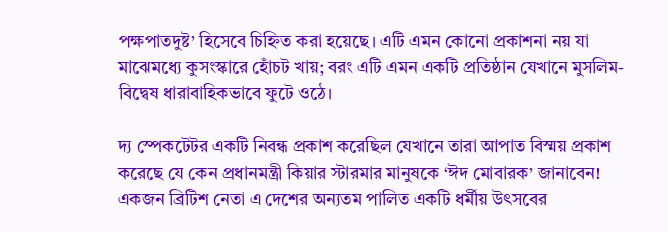পক্ষপাতদুষ্ট’ হিসেবে চিহ্নিত করা হয়েছে। এটি এমন কোনো প্রকাশনা নয় যা মাঝেমধ্যে কুসংস্কারে হোঁচট খায়; বরং এটি এমন একটি প্রতিষ্ঠান যেখানে মুসলিম-বিদ্বেষ ধারাবাহিকভাবে ফুটে ওঠে।

দ্য স্পেকটেটর একটি নিবন্ধ প্রকাশ করেছিল যেখানে তারা আপাত বিস্ময় প্রকাশ করেছে যে কেন প্রধানমন্ত্রী কিয়ার স্টারমার মানুষকে ‘ঈদ মোবারক’ জানাবেন! একজন ব্রিটিশ নেতা এ দেশের অন্যতম পালিত একটি ধর্মীয় উৎসবের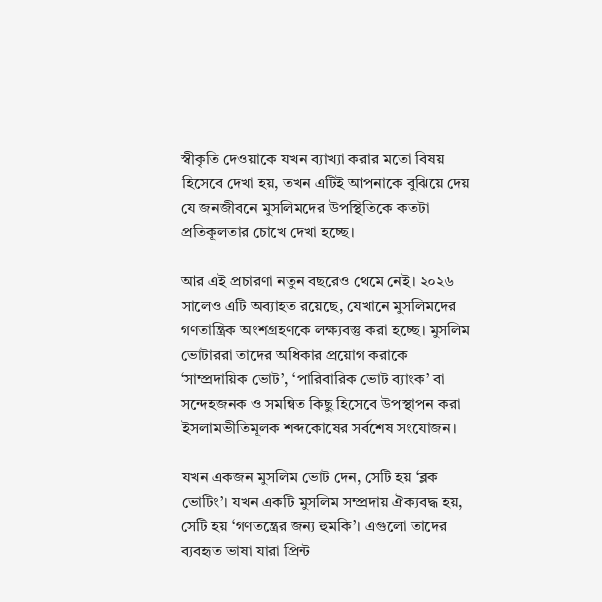স্বীকৃতি দেওয়াকে যখন ব্যাখ্যা করার মতো বিষয় হিসেবে দেখা হয়, তখন এটিই আপনাকে বুঝিয়ে দেয় যে জনজীবনে মুসলিমদের উপস্থিতিকে কতটা প্রতিকূলতার চোখে দেখা হচ্ছে।

আর এই প্রচারণা নতুন বছরেও থেমে নেই। ২০২৬ সালেও এটি অব্যাহত রয়েছে, যেখানে মুসলিমদের গণতান্ত্রিক অংশগ্রহণকে লক্ষ্যবস্তু করা হচ্ছে। মুসলিম ভোটাররা তাদের অধিকার প্রয়োগ করাকে ‘সাম্প্রদায়িক ভোট’, ‘পারিবারিক ভোট ব্যাংক’ বা সন্দেহজনক ও সমন্বিত কিছু হিসেবে উপস্থাপন করা ইসলামভীতিমূলক শব্দকোষের সর্বশেষ সংযোজন।

যখন একজন মুসলিম ভোট দেন, সেটি হয় ‘ব্লক ভোটিং’। যখন একটি মুসলিম সম্প্রদায় ঐক্যবদ্ধ হয়, সেটি হয় ‘গণতন্ত্রের জন্য হুমকি’। এগুলো তাদের ব্যবহৃত ভাষা যারা প্রিন্ট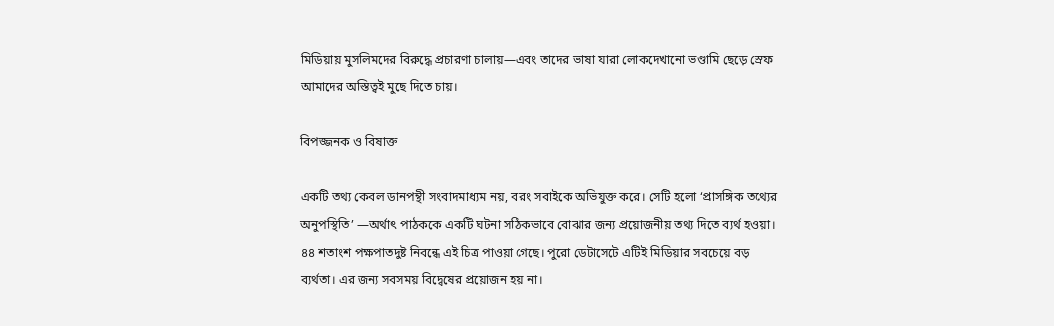মিডিয়ায় মুসলিমদের বিরুদ্ধে প্রচারণা চালায়—এবং তাদের ভাষা যারা লোকদেখানো ভণ্ডামি ছেড়ে স্রেফ আমাদের অস্তিত্বই মুছে দিতে চায়।

বিপজ্জনক ও বিষাক্ত

একটি তথ্য কেবল ডানপন্থী সংবাদমাধ্যম নয়, বরং সবাইকে অভিযুক্ত করে। সেটি হলো ‘প্রাসঙ্গিক তথ্যের অনুপস্থিতি’ —অর্থাৎ পাঠককে একটি ঘটনা সঠিকভাবে বোঝার জন্য প্রয়োজনীয় তথ্য দিতে ব্যর্থ হওয়া। ৪৪ শতাংশ পক্ষপাতদুষ্ট নিবন্ধে এই চিত্র পাওয়া গেছে। পুরো ডেটাসেটে এটিই মিডিয়ার সবচেয়ে বড় ব্যর্থতা। এর জন্য সবসময় বিদ্বেষের প্রয়োজন হয় না।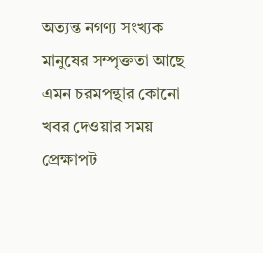অত্যন্ত নগণ্য সংখ্যক মানুষের সম্পৃক্ততা আছে এমন চরমপন্থার কোনো খবর দেওয়ার সময় প্রেক্ষাপট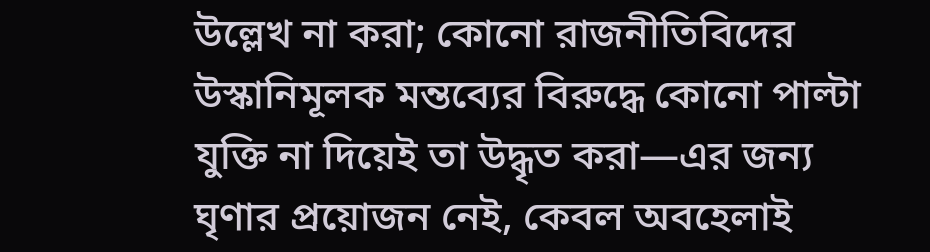উল্লেখ না করা; কোনো রাজনীতিবিদের উস্কানিমূলক মন্তব্যের বিরুদ্ধে কোনো পাল্টা যুক্তি না দিয়েই তা উদ্ধৃত করা—এর জন্য ঘৃণার প্রয়োজন নেই, কেবল অবহেলাই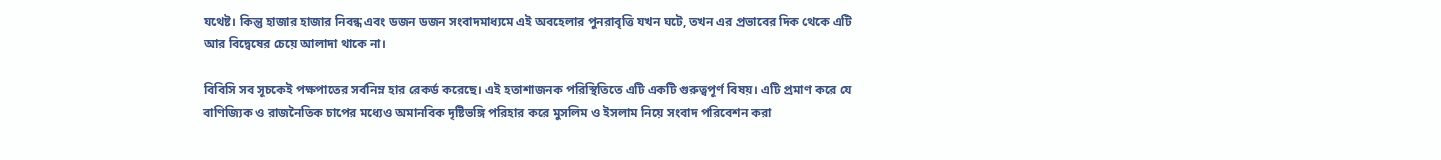যথেষ্ট। কিন্তু হাজার হাজার নিবন্ধ এবং ডজন ডজন সংবাদমাধ্যমে এই অবহেলার পুনরাবৃত্তি যখন ঘটে, তখন এর প্রভাবের দিক থেকে এটি আর বিদ্বেষের চেয়ে আলাদা থাকে না।

বিবিসি সব সূচকেই পক্ষপাতের সর্বনিম্ন হার রেকর্ড করেছে। এই হতাশাজনক পরিস্থিতিতে এটি একটি গুরুত্বপূর্ণ বিষয়। এটি প্রমাণ করে যে বাণিজ্যিক ও রাজনৈতিক চাপের মধ্যেও অমানবিক দৃষ্টিভঙ্গি পরিহার করে মুসলিম ও ইসলাম নিয়ে সংবাদ পরিবেশন করা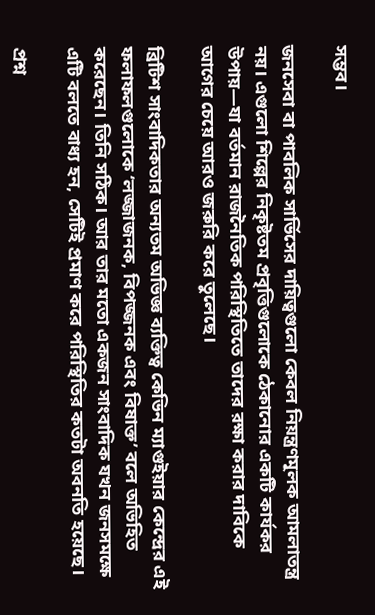সম্ভব।

জনসেবা বা পাবলিক সার্ভিসের দায়িত্বগুলো কেবল নিয়ন্ত্রণমূলক আমলাতন্ত্র নয়। এগুলো শিল্পের নিকৃষ্টতম প্রবৃত্তিগুলোকে ঠেকানোর একটি কার্যকর উপায়—যা বর্তমান রাজনৈতিক পরিস্থিতিতে তাদের রক্ষা করার দাবিকে আগের চেয়ে আরও জরুরি করে তুলেছে।

ব্রিটিশ সাংবাদিকতার অন্যতম অভিজ্ঞ ব্যক্তিত্ব কেভিন ম্যাগুইয়ার কেন্দ্রের এই ফলাফলগুলোকে ‘লজ্জাজনক, বিপজ্জনক এবং বিষাক্ত’ বলে অভিহিত করেছেন। তিনি সঠিক। আর তার মতো একজন সাংবাদিক যখন জনসমক্ষে এটি বলতে বাধ্য হন, সেটিই প্রমাণ করে পরিস্থিতির কতটা অবনতি হয়েছে।

প্রশ্ন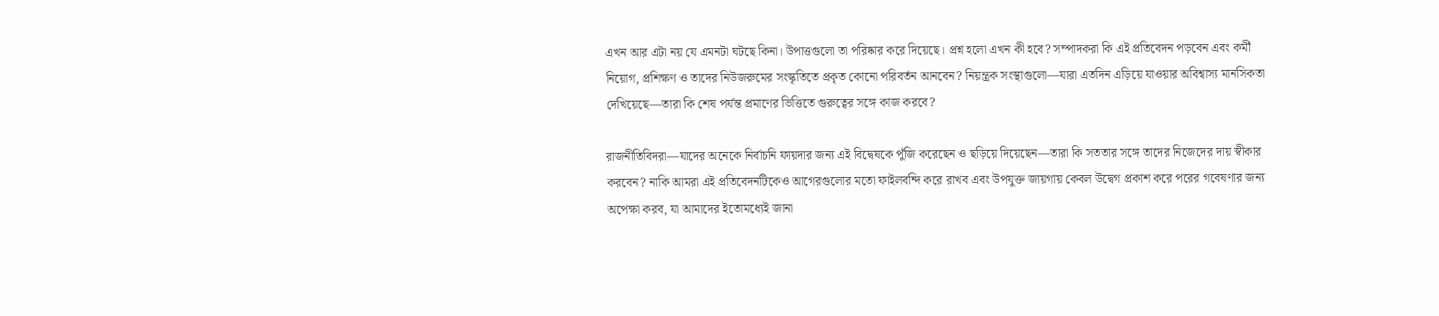এখন আর এটা নয় যে এমনটা ঘটছে কিনা। উপাত্তগুলো তা পরিষ্কার করে দিয়েছে। প্রশ্ন হলো এখন কী হবে? সম্পাদকরা কি এই প্রতিবেদন পড়বেন এবং কর্মী নিয়োগ, প্রশিক্ষণ ও তাদের নিউজরুমের সংস্কৃতিতে প্রকৃত কোনো পরিবর্তন আনবেন? নিয়ন্ত্রক সংস্থাগুলো—যারা এতদিন এড়িয়ে যাওয়ার অবিশ্বাস্য মানসিকতা দেখিয়েছে—তারা কি শেষ পর্যন্ত প্রমাণের ভিত্তিতে গুরুত্বের সঙ্গে কাজ করবে?

রাজনীতিবিদরা—যাদের অনেকে নির্বাচনি ফায়দার জন্য এই বিদ্বেষকে পুঁজি করেছেন ও ছড়িয়ে দিয়েছেন—তারা কি সততার সঙ্গে তাদের নিজেদের দায় স্বীকার করবেন? নাকি আমরা এই প্রতিবেদনটিকেও আগেরগুলোর মতো ফাইলবন্দি করে রাখব এবং উপযুক্ত জায়গায় কেবল উদ্বেগ প্রকাশ করে পরের গবেষণার জন্য অপেক্ষা করব, যা আমাদের ইতোমধ্যেই জানা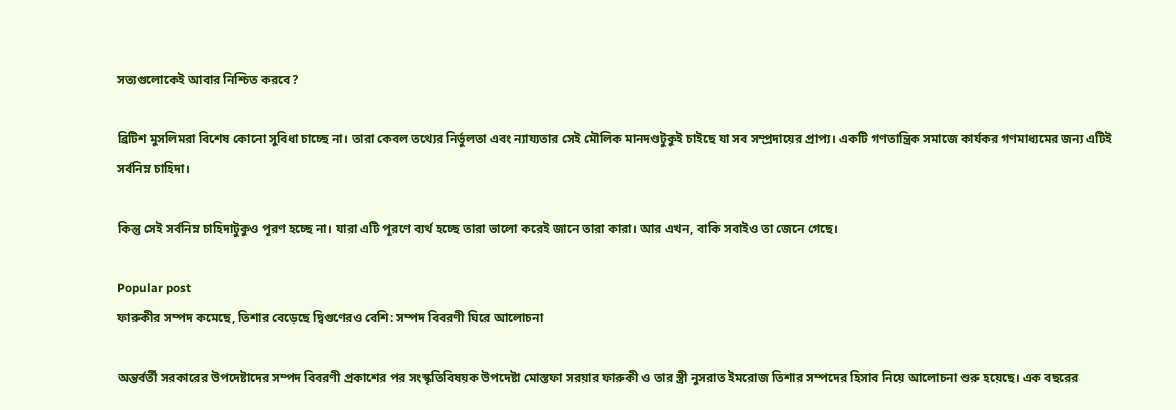সত্যগুলোকেই আবার নিশ্চিত করবে?

ব্রিটিশ মুসলিমরা বিশেষ কোনো সুবিধা চাচ্ছে না। তারা কেবল তথ্যের নির্ভুলতা এবং ন্যায্যতার সেই মৌলিক মানদণ্ডটুকুই চাইছে যা সব সম্প্রদায়ের প্রাপ্য। একটি গণতান্ত্রিক সমাজে কার্যকর গণমাধ্যমের জন্য এটিই সর্বনিম্ন চাহিদা।

কিন্তু সেই সর্বনিম্ন চাহিদাটুকুও পূরণ হচ্ছে না। যারা এটি পূরণে ব্যর্থ হচ্ছে তারা ভালো করেই জানে তারা কারা। আর এখন, বাকি সবাইও তা জেনে গেছে।

Popular post
ফারুকীর সম্পদ কমেছে, তিশার বেড়েছে দ্বিগুণেরও বেশি: সম্পদ বিবরণী ঘিরে আলোচনা

অন্তর্বর্তী সরকারের উপদেষ্টাদের সম্পদ বিবরণী প্রকাশের পর সংস্কৃতিবিষয়ক উপদেষ্টা মোস্তফা সরয়ার ফারুকী ও তার স্ত্রী নুসরাত ইমরোজ তিশার সম্পদের হিসাব নিয়ে আলোচনা শুরু হয়েছে। এক বছরের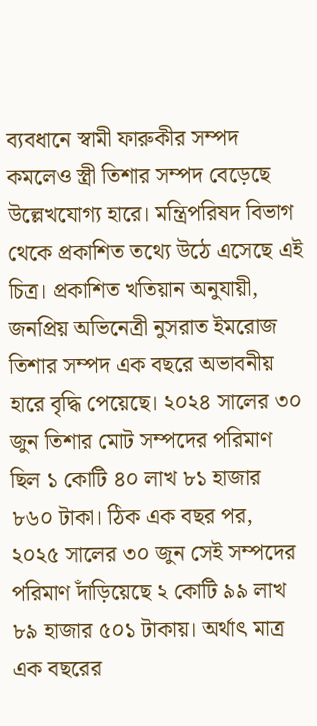ব্যবধানে স্বামী ফারুকীর সম্পদ কমলেও স্ত্রী তিশার সম্পদ বেড়েছে উল্লেখযোগ্য হারে। মন্ত্রিপরিষদ বিভাগ থেকে প্রকাশিত তথ্যে উঠে এসেছে এই চিত্র। প্রকাশিত খতিয়ান অনুযায়ী, জনপ্রিয় অভিনেত্রী নুসরাত ইমরোজ তিশার সম্পদ এক বছরে অভাবনীয় হারে বৃদ্ধি পেয়েছে। ২০২৪ সালের ৩০ জুন তিশার মোট সম্পদের পরিমাণ ছিল ১ কোটি ৪০ লাখ ৮১ হাজার ৮৬০ টাকা। ঠিক এক বছর পর, ২০২৫ সালের ৩০ জুন সেই সম্পদের পরিমাণ দাঁড়িয়েছে ২ কোটি ৯৯ লাখ ৮৯ হাজার ৫০১ টাকায়। অর্থাৎ মাত্র এক বছরের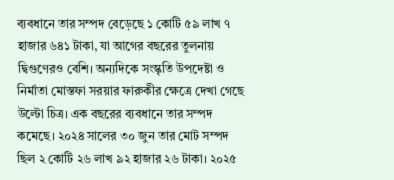ব্যবধানে তার সম্পদ বেড়েছে ১ কোটি ৫৯ লাখ ৭ হাজার ৬৪১ টাকা, যা আগের বছরের তুলনায় দ্বিগুণেরও বেশি। অন্যদিকে সংস্কৃতি উপদেষ্টা ও নির্মাতা মোস্তফা সরয়ার ফারুকীর ক্ষেত্রে দেখা গেছে উল্টো চিত্র। এক বছরের ব্যবধানে তার সম্পদ কমেছে। ২০২৪ সালের ৩০ জুন তার মোট সম্পদ ছিল ২ কোটি ২৬ লাখ ৯২ হাজার ২৬ টাকা। ২০২৫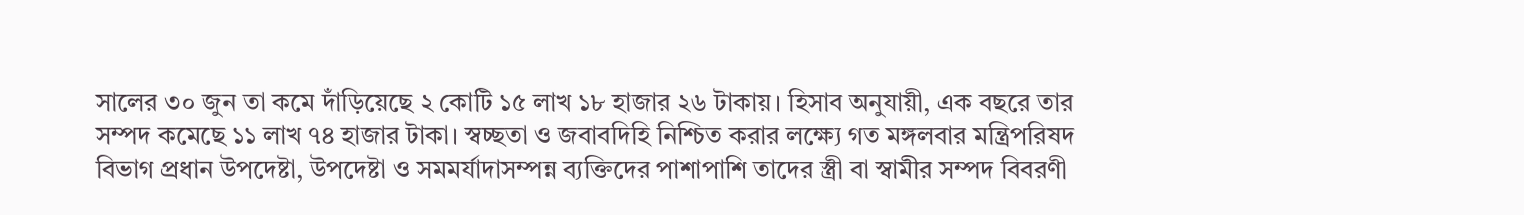সালের ৩০ জুন তা কমে দাঁড়িয়েছে ২ কোটি ১৫ লাখ ১৮ হাজার ২৬ টাকায়। হিসাব অনুযায়ী, এক বছরে তার সম্পদ কমেছে ১১ লাখ ৭৪ হাজার টাকা। স্বচ্ছতা ও জবাবদিহি নিশ্চিত করার লক্ষ্যে গত মঙ্গলবার মন্ত্রিপরিষদ বিভাগ প্রধান উপদেষ্টা, উপদেষ্টা ও সমমর্যাদাসম্পন্ন ব্যক্তিদের পাশাপাশি তাদের স্ত্রী বা স্বামীর সম্পদ বিবরণী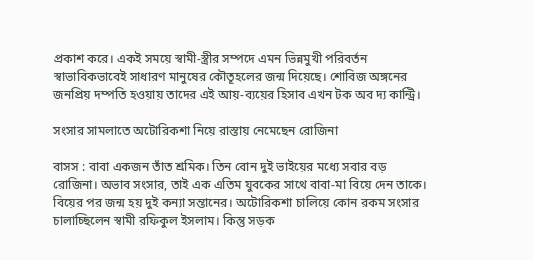প্রকাশ করে। একই সময়ে স্বামী-স্ত্রীর সম্পদে এমন ভিন্নমুখী পরিবর্তন স্বাভাবিকভাবেই সাধারণ মানুষের কৌতূহলের জন্ম দিয়েছে। শোবিজ অঙ্গনের জনপ্রিয় দম্পতি হওয়ায় তাদের এই আয়-ব্যয়ের হিসাব এখন টক অব দ্য কান্ট্রি।

সংসার সামলাতে অটোরিকশা নিয়ে রাস্তায় নেমেছেন রোজিনা

বাসস : বাবা একজন তাঁত শ্রমিক। তিন বোন দুই ভাইয়ের মধ্যে সবার বড় রোজিনা। অভাব সংসার, তাই এক এতিম যুবকের সাথে বাবা-মা বিয়ে দেন তাকে। বিয়ের পর জন্ম হয় দুই কন্যা সন্তানের। অটোরিকশা চালিয়ে কোন রকম সংসার চালাচ্ছিলেন স্বামী রফিকুল ইসলাম। কিন্তু সড়ক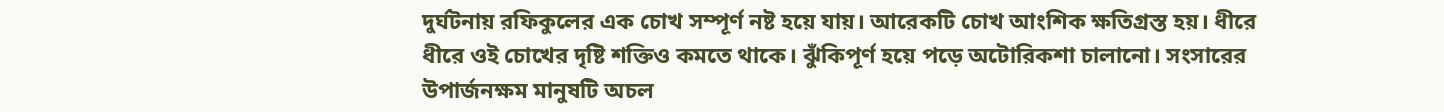দুর্ঘটনায় রফিকুলের এক চোখ সম্পূর্ণ নষ্ট হয়ে যায়। আরেকটি চোখ আংশিক ক্ষতিগ্রস্ত হয়। ধীরে ধীরে ওই চোখের দৃষ্টি শক্তিও কমতে থাকে। ঝুঁকিপূর্ণ হয়ে পড়ে অটোরিকশা চালানো। সংসারের উপার্জনক্ষম মানুষটি অচল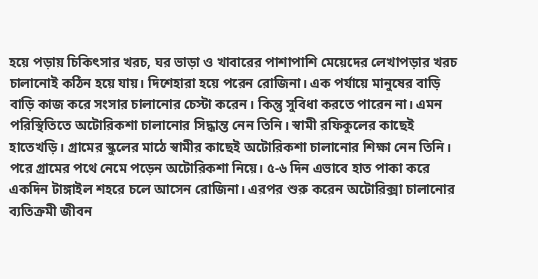হয়ে পড়ায় চিকিৎসার খরচ, ঘর ভাড়া ও খাবারের পাশাপাশি মেয়েদের লেখাপড়ার খরচ চালানোই কঠিন হয়ে যায়। দিশেহারা হয়ে পরেন রোজিনা। এক পর্যায়ে মানুষের বাড়ি বাড়ি কাজ করে সংসার চালানোর চেস্টা করেন। কিন্তু সুবিধা করতে পারেন না। এমন পরিস্থিতিতে অটোরিকশা চালানোর সিদ্ধান্ত নেন তিনি। স্বামী রফিকুলের কাছেই হাতেখড়ি। গ্রামের স্কুলের মাঠে স্বামীর কাছেই অটোরিকশা চালানোর শিক্ষা নেন তিনি। পরে গ্রামের পথে নেমে পড়েন অটোরিকশা নিয়ে। ৫-৬ দিন এভাবে হাত পাকা করে একদিন টাঙ্গাইল শহরে চলে আসেন রোজিনা। এরপর শুরু করেন অটোরিক্সা চালানোর ব্যতিক্রমী জীবন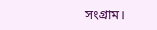সংগ্রাম।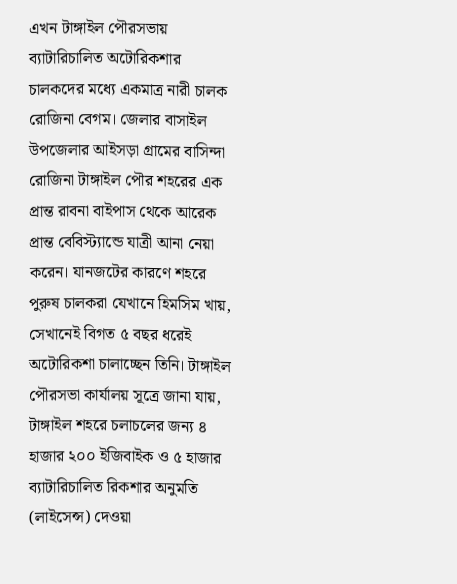এখন টাঙ্গাইল পৌরসভায় ব্যাটারিচালিত অটোরিকশার চালকদের মধ্যে একমাত্র নারী চালক রোজিনা বেগম। জেলার বাসাইল উপজেলার আইসড়া গ্রামের বাসিন্দা রোজিনা টাঙ্গাইল পৌর শহরের এক প্রান্ত রাবনা বাইপাস থেকে আরেক প্রান্ত বেবিস্ট্যান্ডে যাত্রী আনা নেয়া করেন। যানজটের কারণে শহরে পুরুষ চালকরা যেখানে হিমসিম খায়, সেখানেই বিগত ৫ বছর ধরেই অটোরিকশা চালাচ্ছেন তিনি। টাঙ্গাইল পৌরসভা কার্যালয় সূত্রে জানা যায়, টাঙ্গাইল শহরে চলাচলের জন্য ৪ হাজার ২০০ ইজিবাইক ও ৫ হাজার ব্যাটারিচালিত রিকশার অনুমতি (লাইসেন্স) দেওয়া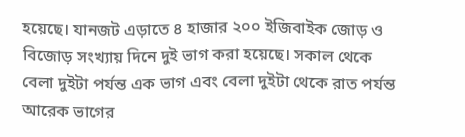হয়েছে। যানজট এড়াতে ৪ হাজার ২০০ ইজিবাইক জোড় ও বিজোড় সংখ্যায় দিনে দুই ভাগ করা হয়েছে। সকাল থেকে বেলা দুইটা পর্যন্ত এক ভাগ এবং বেলা দুইটা থেকে রাত পর্যন্ত আরেক ভাগের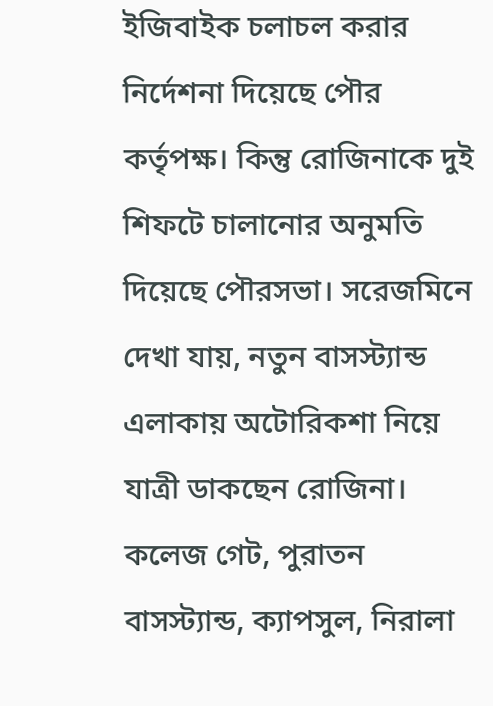ইজিবাইক চলাচল করার নির্দেশনা দিয়েছে পৌর কর্তৃপক্ষ। কিন্তু রোজিনাকে দুই শিফটে চালানোর অনুমতি দিয়েছে পৌরসভা। সরেজমিনে দেখা যায়, নতুন বাসস্ট্যান্ড এলাকায় অটোরিকশা নিয়ে যাত্রী ডাকছেন রোজিনা। কলেজ গেট, পুরাতন বাসস্ট্যান্ড, ক্যাপসুল, নিরালা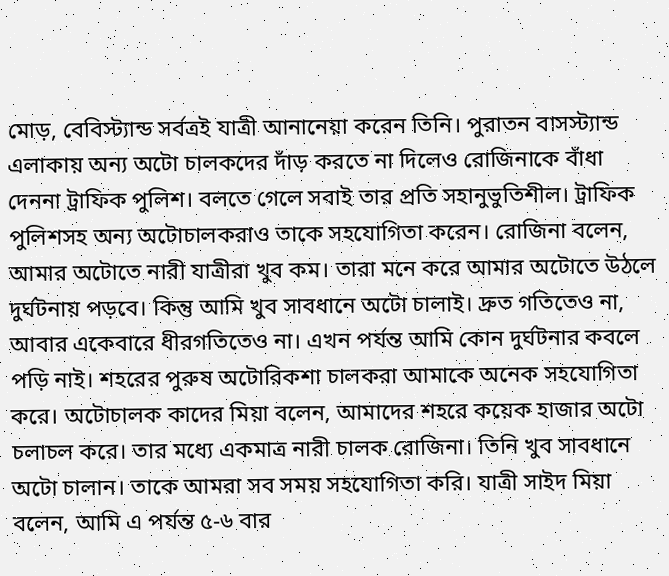মোড়, বেবিস্ট্যান্ড সর্বত্রই যাত্রী আনানেয়া করেন তিনি। পুরাতন বাসস্ট্যান্ড এলাকায় অন্য অটো চালকদের দাঁড় করতে না দিলেও রোজিনাকে বাঁধা দেননা ট্রাফিক পুলিশ। বলতে গেলে সবাই তার প্রতি সহানুভুতিশীল। ট্রাফিক পুলিশসহ অন্য অটোচালকরাও তাকে সহযোগিতা করেন। রোজিনা বলেন, আমার অটোতে নারী যাত্রীরা খুব কম। তারা মনে করে আমার অটোতে উঠলে দুর্ঘটনায় পড়বে। কিন্তু আমি খুব সাবধানে অটো চালাই। দ্রুত গতিতেও না, আবার একেবারে ধীরগতিতেও না। এখন পর্যন্ত আমি কোন দুর্ঘটনার কবলে পড়ি নাই। শহরের পুরুষ অটোরিকশা চালকরা আমাকে অনেক সহযোগিতা করে। অটোচালক কাদের মিয়া বলেন, আমাদের শহরে কয়েক হাজার অটো চলাচল করে। তার মধ্যে একমাত্র নারী চালক রোজিনা। তিনি খুব সাবধানে অটো চালান। তাকে আমরা সব সময় সহযোগিতা করি। যাত্রী সাইদ মিয়া বলেন, আমি এ পর্যন্ত ৫-৬ বার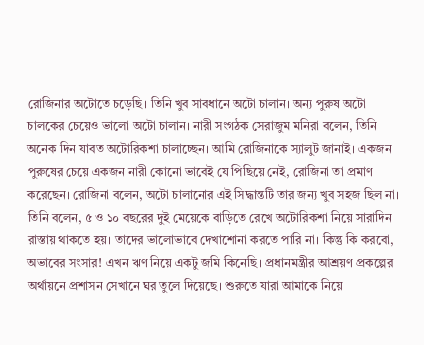রোজিনার অটোতে চড়েছি। তিনি খুব সাবধানে অটো চালান। অন্য পুরুষ অটো চালকের চেয়েও ভালো অটো চালান। নারী সংগঠক সেরাজুম মনিরা বলেন, তিনি অনেক দিন যাবত অটোরিকশা চালাচ্ছেন। আমি রোজিনাকে স্যালুট জানাই। একজন পুরুষের চেয়ে একজন নারী কোনো ভাবেই যে পিছিয়ে নেই, রোজিনা তা প্রমাণ করেছেন। রোজিনা বলেন, অটো চালানোর এই সিদ্ধান্তটি তার জন্য খুব সহজ ছিল না। তিনি বলেন, ৫ ও ১০ বছরের দুই মেয়েকে বাড়িতে রেখে অটোরিকশা নিয়ে সারাদিন রাস্তায় থাকতে হয়। তাদের ভালোভাবে দেখাশোনা করতে পারি না। কিন্তু কি করবো, অভাবের সংসার! এখন ঋণ নিয়ে একটু জমি কিনেছি। প্রধানমন্ত্রীর আশ্রয়ণ প্রকল্পের অর্থায়নে প্রশাসন সেখানে ঘর তুলে দিয়েছে। শুরুতে যারা আমাকে নিয়ে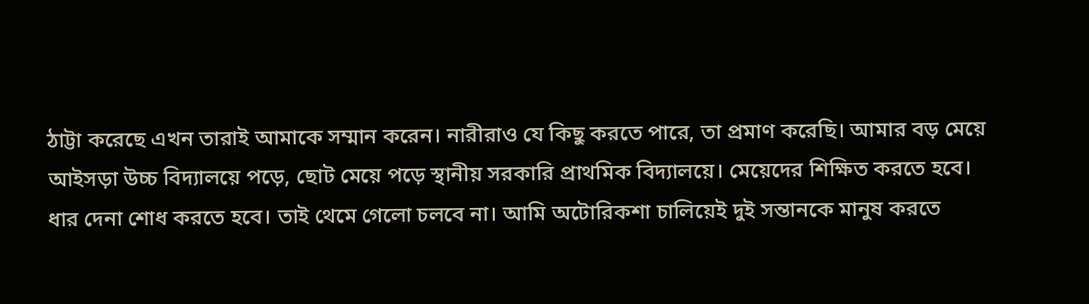ঠাট্টা করেছে এখন তারাই আমাকে সম্মান করেন। নারীরাও যে কিছু করতে পারে, তা প্রমাণ করেছি। আমার বড় মেয়ে আইসড়া উচ্চ বিদ্যালয়ে পড়ে, ছোট মেয়ে পড়ে স্থানীয় সরকারি প্রাথমিক বিদ্যালয়ে। মেয়েদের শিক্ষিত করতে হবে। ধার দেনা শোধ করতে হবে। তাই থেমে গেলো চলবে না। আমি অটোরিকশা চালিয়েই দুই সন্তানকে মানুষ করতে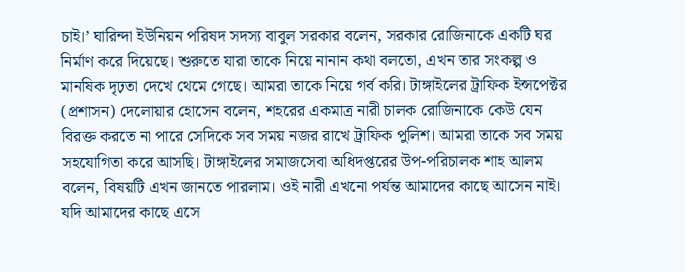চাই।’ ঘারিন্দা ইউনিয়ন পরিষদ সদস্য বাবুল সরকার বলেন, সরকার রোজিনাকে একটি ঘর নির্মাণ করে দিয়েছে। শুরুতে যারা তাকে নিয়ে নানান কথা বলতো, এখন তার সংকল্প ও মানষিক দৃঢ়তা দেখে থেমে গেছে। আমরা তাকে নিয়ে গর্ব করি। টাঙ্গাইলের ট্রাফিক ইন্সপেক্টর (প্রশাসন) দেলোয়ার হোসেন বলেন, শহরের একমাত্র নারী চালক রোজিনাকে কেউ যেন বিরক্ত করতে না পারে সেদিকে সব সময় নজর রাখে ট্রাফিক পুলিশ। আমরা তাকে সব সময় সহযোগিতা করে আসছি। টাঙ্গাইলের সমাজসেবা অধিদপ্তরের উপ-পরিচালক শাহ আলম বলেন, বিষয়টি এখন জানতে পারলাম। ওই নারী এখনো পর্যন্ত আমাদের কাছে আসেন নাই। যদি আমাদের কাছে এসে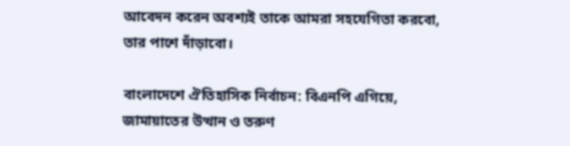আবেদন করেন অবশ্যই তাকে আমরা সহযেগিতা করবো, তার পাশে দাঁড়াবো।

বাংলাদেশে ঐতিহাসিক নির্বাচন: বিএনপি এগিয়ে, জামায়াতের উত্থান ও তরুণ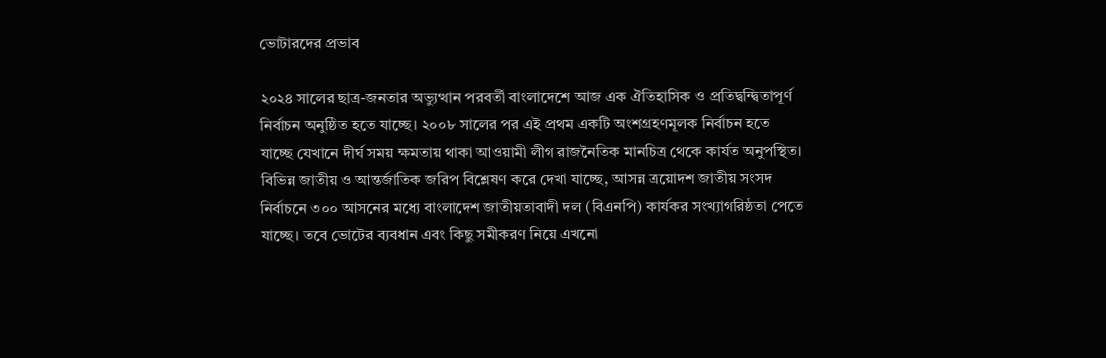ভোটারদের প্রভাব

২০২৪ সালের ছাত্র-জনতার অভ্যুত্থান পরবর্তী বাংলাদেশে আজ এক ঐতিহাসিক ও প্রতিদ্বন্দ্বিতাপূর্ণ নির্বাচন অনুষ্ঠিত হতে যাচ্ছে। ২০০৮ সালের পর এই প্রথম একটি অংশগ্রহণমূলক নির্বাচন হতে যাচ্ছে যেখানে দীর্ঘ সময় ক্ষমতায় থাকা আওয়ামী লীগ রাজনৈতিক মানচিত্র থেকে কার্যত অনুপস্থিত। বিভিন্ন জাতীয় ও আন্তর্জাতিক জরিপ বিশ্লেষণ করে দেখা যাচ্ছে, আসন্ন ত্রয়োদশ জাতীয় সংসদ নির্বাচনে ৩০০ আসনের মধ্যে বাংলাদেশ জাতীয়তাবাদী দল (বিএনপি) কার্যকর সংখ্যাগরিষ্ঠতা পেতে যাচ্ছে। তবে ভোটের ব্যবধান এবং কিছু সমীকরণ নিয়ে এখনো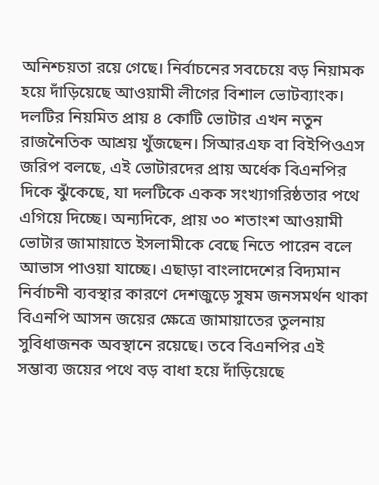অনিশ্চয়তা রয়ে গেছে। নির্বাচনের সবচেয়ে বড় নিয়ামক হয়ে দাঁড়িয়েছে আওয়ামী লীগের বিশাল ভোটব্যাংক। দলটির নিয়মিত প্রায় ৪ কোটি ভোটার এখন নতুন রাজনৈতিক আশ্রয় খুঁজছেন। সিআরএফ বা বিইপিওএস জরিপ বলছে, এই ভোটারদের প্রায় অর্ধেক বিএনপির দিকে ঝুঁকেছে, যা দলটিকে একক সংখ্যাগরিষ্ঠতার পথে এগিয়ে দিচ্ছে। অন্যদিকে, প্রায় ৩০ শতাংশ আওয়ামী ভোটার জামায়াতে ইসলামীকে বেছে নিতে পারেন বলে আভাস পাওয়া যাচ্ছে। এছাড়া বাংলাদেশের বিদ্যমান নির্বাচনী ব্যবস্থার কারণে দেশজুড়ে সুষম জনসমর্থন থাকা বিএনপি আসন জয়ের ক্ষেত্রে জামায়াতের তুলনায় সুবিধাজনক অবস্থানে রয়েছে। তবে বিএনপির এই সম্ভাব্য জয়ের পথে বড় বাধা হয়ে দাঁড়িয়েছে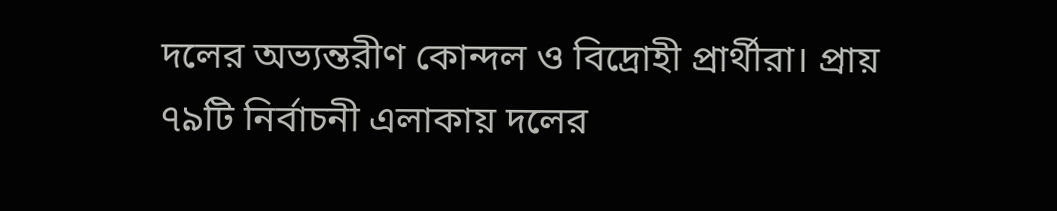দলের অভ্যন্তরীণ কোন্দল ও বিদ্রোহী প্রার্থীরা। প্রায় ৭৯টি নির্বাচনী এলাকায় দলের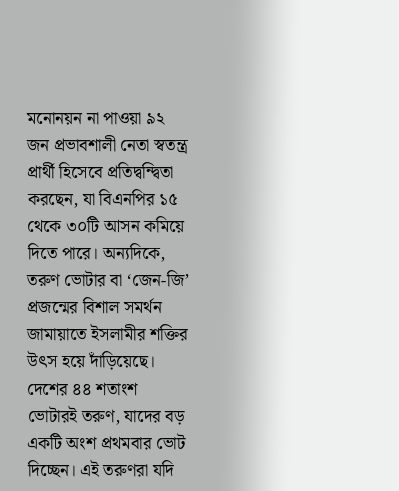মনোনয়ন না পাওয়া ৯২ জন প্রভাবশালী নেতা স্বতন্ত্র প্রার্থী হিসেবে প্রতিদ্বন্দ্বিতা করছেন, যা বিএনপির ১৫ থেকে ৩০টি আসন কমিয়ে দিতে পারে। অন্যদিকে, তরুণ ভোটার বা ‘জেন-জি’ প্রজন্মের বিশাল সমর্থন জামায়াতে ইসলামীর শক্তির উৎস হয়ে দাঁড়িয়েছে। দেশের ৪৪ শতাংশ ভোটারই তরুণ, যাদের বড় একটি অংশ প্রথমবার ভোট দিচ্ছেন। এই তরুণরা যদি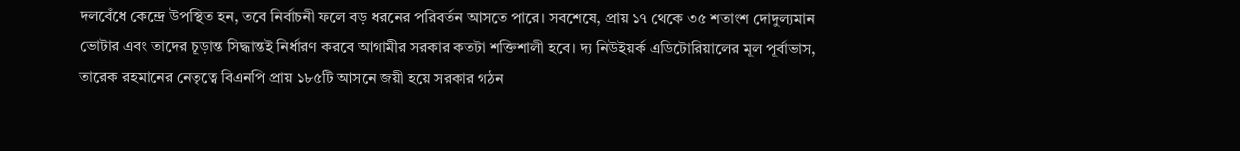দলবেঁধে কেন্দ্রে উপস্থিত হন, তবে নির্বাচনী ফলে বড় ধরনের পরিবর্তন আসতে পারে। সবশেষে, প্রায় ১৭ থেকে ৩৫ শতাংশ দোদুল্যমান ভোটার এবং তাদের চূড়ান্ত সিদ্ধান্তই নির্ধারণ করবে আগামীর সরকার কতটা শক্তিশালী হবে। দ্য নিউইয়র্ক এডিটোরিয়ালের মূল পূর্বাভাস, তারেক রহমানের নেতৃত্বে বিএনপি প্রায় ১৮৫টি আসনে জয়ী হয়ে সরকার গঠন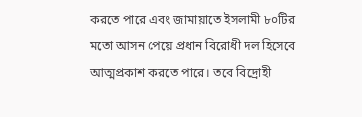করতে পারে এবং জামায়াতে ইসলামী ৮০টির মতো আসন পেয়ে প্রধান বিরোধী দল হিসেবে আত্মপ্রকাশ করতে পারে। তবে বিদ্রোহী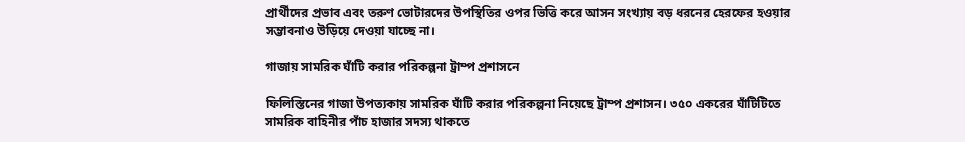প্রার্থীদের প্রভাব এবং তরুণ ভোটারদের উপস্থিতির ওপর ভিত্তি করে আসন সংখ্যায় বড় ধরনের হেরফের হওয়ার সম্ভাবনাও উড়িয়ে দেওয়া যাচ্ছে না।

গাজায় সামরিক ঘাঁটি করার পরিকল্পনা ট্রাম্প প্রশাসনে

ফিলিস্তিনের গাজা উপত্যকায় সামরিক ঘাঁটি করার পরিকল্পনা নিয়েছে ট্রাম্প প্রশাসন। ৩৫০ একরের ঘাঁটিটিতে সামরিক বাহিনীর পাঁচ হাজার সদস্য থাকতে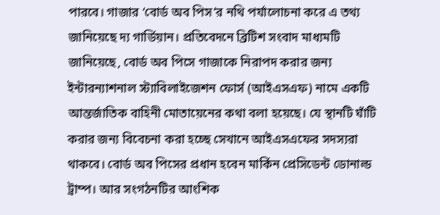পারবে। গাজার ‘বোর্ড অব পিস’র নথি পর্যালোচনা করে এ তথ্য জানিয়েছে দ্য গার্ডিয়ান। প্রতিবেদনে ব্রিটিশ সংবাদ মাধ্যমটি জানিয়েছে, বোর্ড অব পিসে গাজাকে নিরাপদ করার জন্য ইন্টারন্যাশনাল স্ট্যাবিলাইজেশন ফোর্স (আইএসএফ) নামে একটি আন্তর্জাতিক বাহিনী মোতায়েনের কথা বলা হয়েছে। যে স্থানটি ঘাঁটি করার জন্য বিবেচনা করা হচ্ছে সেখানে আইএসএফের সদস্যরা থাকবে। বোর্ড অব পিসের প্রধান হবেন মার্কিন প্রেসিডেন্ট ডোনাল্ড ট্রাম্প। আর সংগঠনটির আংশিক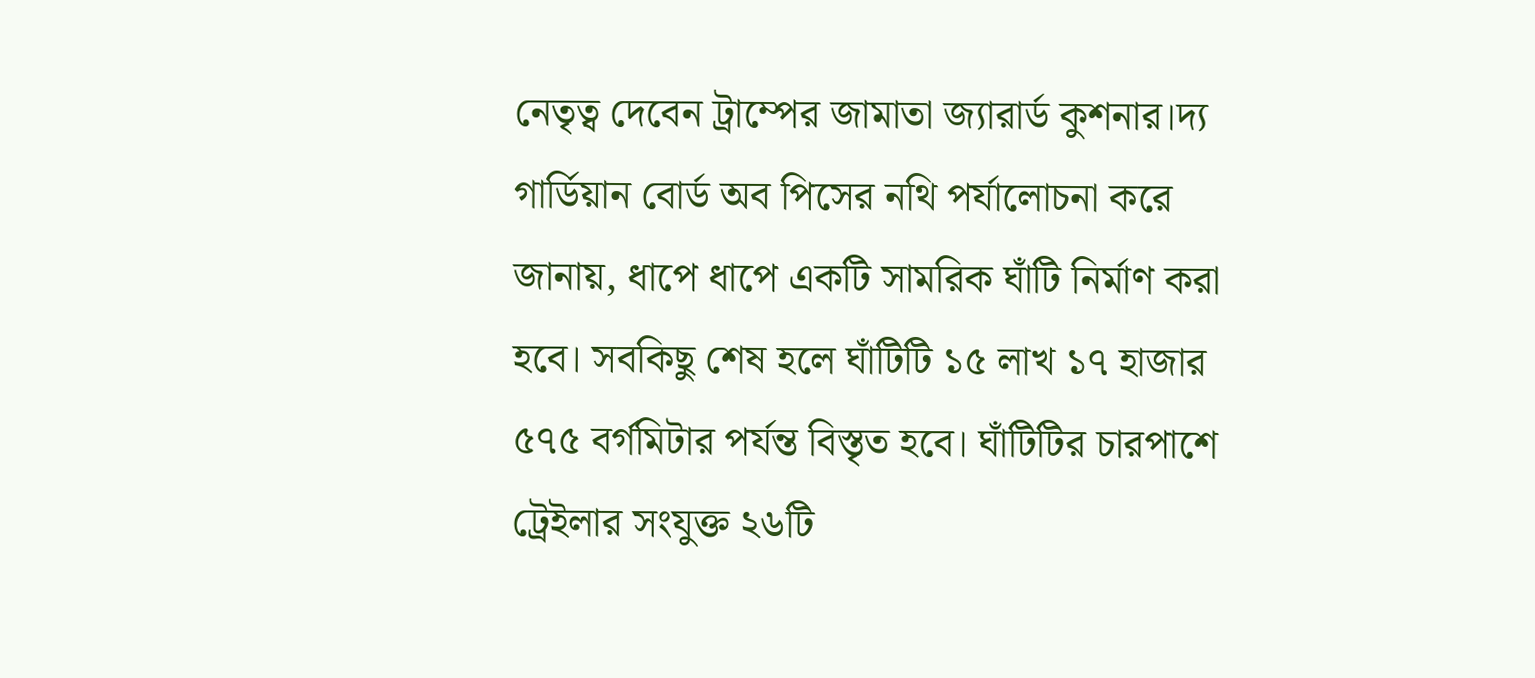নেতৃত্ব দেবেন ট্রাম্পের জামাতা জ্যারার্ড কুশনার।দ্য গার্ডিয়ান বোর্ড অব পিসের নথি পর্যালোচনা করে জানায়, ধাপে ধাপে একটি সামরিক ঘাঁটি নির্মাণ করা হবে। সবকিছু শেষ হলে ঘাঁটিটি ১৫ লাখ ১৭ হাজার ৫৭৫ বর্গমিটার পর্যন্ত বিস্তৃত হবে। ঘাঁটিটির চারপাশে ট্রেইলার সংযুক্ত ২৬টি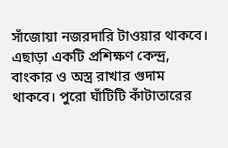সাঁজোয়া নজরদারি টাওয়ার থাকবে। এছাড়া একটি প্রশিক্ষণ কেন্দ্র, বাংকার ও অস্ত্র রাখার গুদাম থাকবে। পুরো ঘাঁটিটি কাঁটাতারের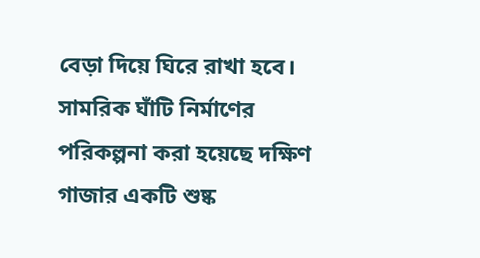বেড়া দিয়ে ঘিরে রাখা হবে। সামরিক ঘাঁটি নির্মাণের পরিকল্পনা করা হয়েছে দক্ষিণ গাজার একটি শুষ্ক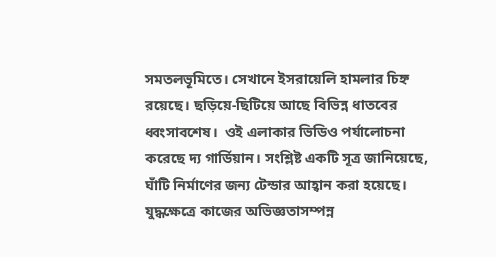সমতলভূমিতে। সেখানে ইসরায়েলি হামলার চিহ্ন রয়েছে। ছড়িয়ে-ছিটিয়ে আছে বিভিন্ন ধাতবের ধ্বংসাবশেষ।  ওই এলাকার ভিডিও পর্যালোচনা করেছে দ্য গার্ডিয়ান। সংশ্লিষ্ট একটি সূত্র জানিয়েছে, ঘাঁটি নির্মাণের জন্য টেন্ডার আহ্বান করা হয়েছে। যুদ্ধক্ষেত্রে কাজের অভিজ্ঞতাসম্পন্ন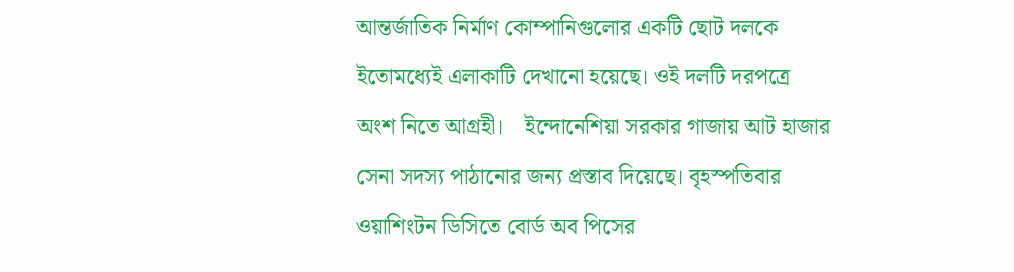আন্তর্জাতিক নির্মাণ কোম্পানিগুলোর একটি ছোট দলকে ইতোমধ্যেই এলাকাটি দেখানো হয়েছে। ওই দলটি দরপত্রে অংশ নিতে আগ্রহী।    ইন্দোনেশিয়া সরকার গাজায় আট হাজার সেনা সদস্য পাঠানোর জন্য প্রস্তাব দিয়েছে। বৃহস্পতিবার ওয়াশিংটন ডিসিতে বোর্ড অব পিসের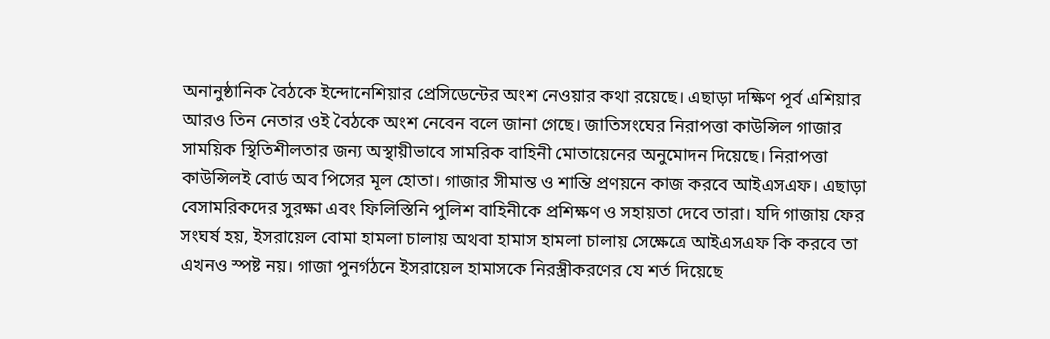অনানুষ্ঠানিক বৈঠকে ইন্দোনেশিয়ার প্রেসিডেন্টের অংশ নেওয়ার কথা রয়েছে। এছাড়া দক্ষিণ পূর্ব এশিয়ার আরও তিন নেতার ওই বৈঠকে অংশ নেবেন বলে জানা গেছে। জাতিসংঘের নিরাপত্তা কাউন্সিল গাজার সাময়িক স্থিতিশীলতার জন্য অস্থায়ীভাবে সামরিক বাহিনী মোতায়েনের অনুমোদন দিয়েছে। নিরাপত্তা কাউন্সিলই বোর্ড অব পিসের মূল হোতা। গাজার সীমান্ত ও শান্তি প্রণয়নে কাজ করবে আইএসএফ। এছাড়া বেসামরিকদের সুরক্ষা এবং ফিলিস্তিনি পুলিশ বাহিনীকে প্রশিক্ষণ ও সহায়তা দেবে তারা। যদি গাজায় ফের সংঘর্ষ হয়, ইসরায়েল বোমা হামলা চালায় অথবা হামাস হামলা চালায় সেক্ষেত্রে আইএসএফ কি করবে তা এখনও স্পষ্ট নয়। গাজা পুনর্গঠনে ইসরায়েল হামাসকে নিরস্ত্রীকরণের যে শর্ত দিয়েছে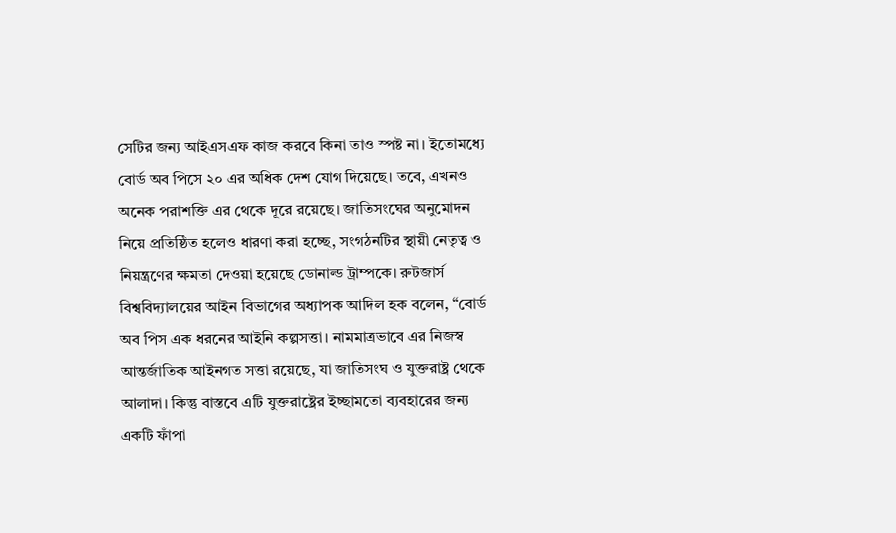সেটির জন্য আইএসএফ কাজ করবে কিনা তাও স্পষ্ট না। ইতোমধ্যে বোর্ড অব পিসে ২০ এর অধিক দেশ যোগ দিয়েছে। তবে, এখনও অনেক পরাশক্তি এর থেকে দূরে রয়েছে। জাতিসংঘের অনুমোদন নিয়ে প্রতিষ্ঠিত হলেও ধারণা করা হচ্ছে, সংগঠনটির স্থায়ী নেতৃত্ব ও নিয়ন্ত্রণের ক্ষমতা দেওয়া হয়েছে ডোনাল্ড ট্রাম্পকে। রুটজার্স বিশ্ববিদ্যালয়ের আইন বিভাগের অধ্যাপক আদিল হক বলেন, “বোর্ড অব পিস এক ধরনের আইনি কল্পসত্তা। নামমাত্রভাবে এর নিজস্ব আন্তর্জাতিক আইনগত সত্তা রয়েছে, যা জাতিসংঘ ও যুক্তরাষ্ট্র থেকে আলাদা। কিন্তু বাস্তবে এটি যুক্তরাষ্ট্রের ইচ্ছামতো ব্যবহারের জন্য একটি ফাঁপা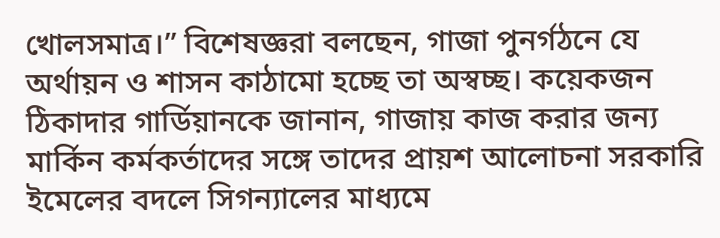খোলসমাত্র।” বিশেষজ্ঞরা বলছেন, গাজা পুনর্গঠনে যে অর্থায়ন ও শাসন কাঠামো হচ্ছে তা অস্বচ্ছ। কয়েকজন ঠিকাদার গার্ডিয়ানকে জানান, গাজায় কাজ করার জন্য মার্কিন কর্মকর্তাদের সঙ্গে তাদের প্রায়শ আলোচনা সরকারি ইমেলের বদলে সিগন্যালের মাধ্যমে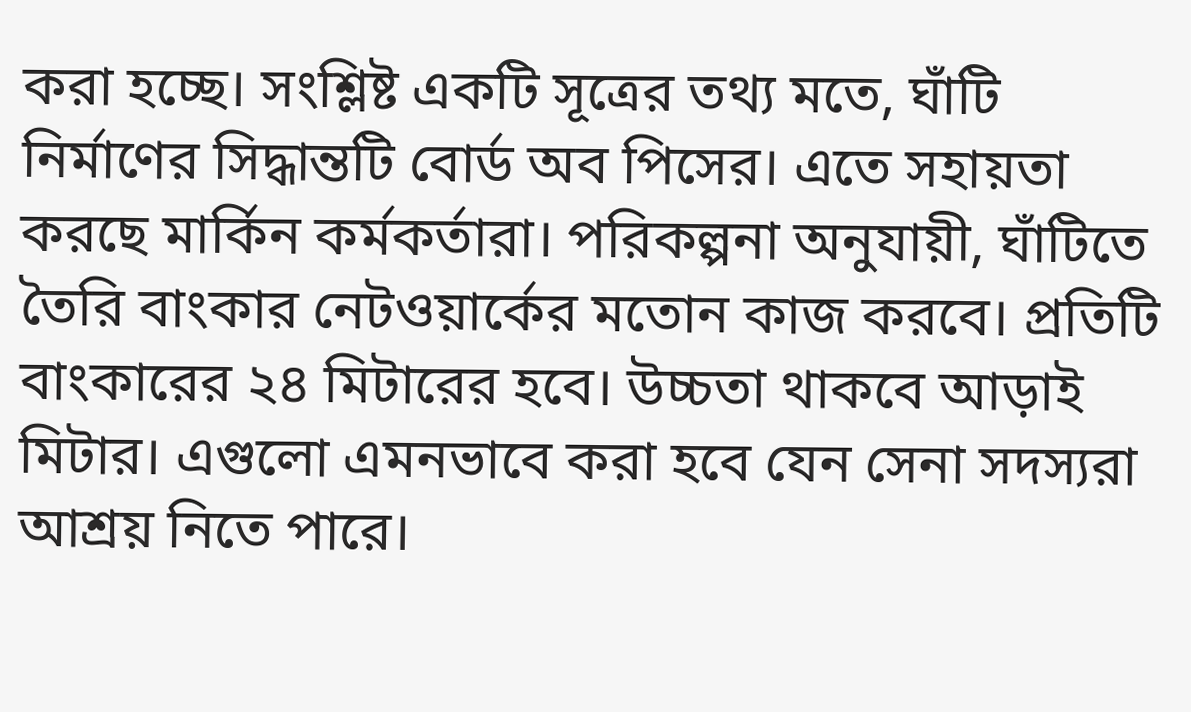করা হচ্ছে। সংশ্লিষ্ট একটি সূত্রের তথ্য মতে, ঘাঁটি নির্মাণের সিদ্ধান্তটি বোর্ড অব পিসের। এতে সহায়তা করছে মার্কিন কর্মকর্তারা। পরিকল্পনা অনুযায়ী, ঘাঁটিতে তৈরি বাংকার নেটওয়ার্কের মতোন কাজ করবে। প্রতিটি বাংকারের ২৪ মিটারের হবে। উচ্চতা থাকবে আড়াই মিটার। এগুলো এমনভাবে করা হবে যেন সেনা সদস্যরা আশ্রয় নিতে পারে।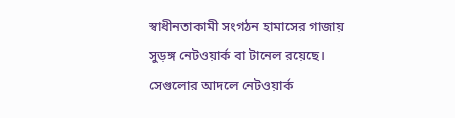স্বাধীনতাকামী সংগঠন হামাসের গাজায় সুড়ঙ্গ নেটওয়ার্ক বা টানেল রয়েছে। সেগুলোর আদলে নেটওয়ার্ক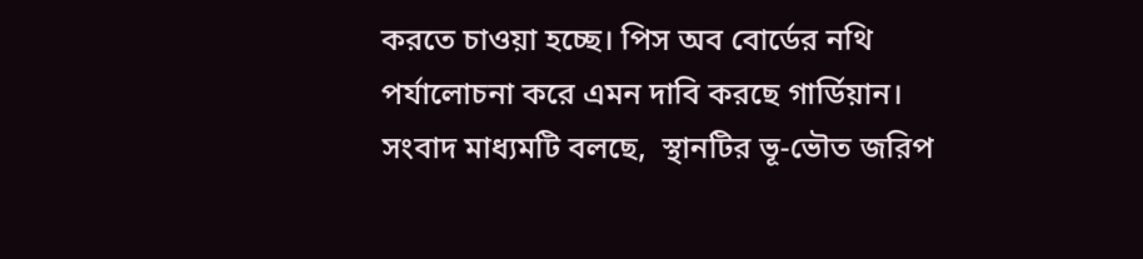করতে চাওয়া হচ্ছে। পিস অব বোর্ডের নথি পর্যালোচনা করে এমন দাবি করছে গার্ডিয়ান। সংবাদ মাধ্যমটি বলছে,  স্থানটির ভূ-ভৌত জরিপ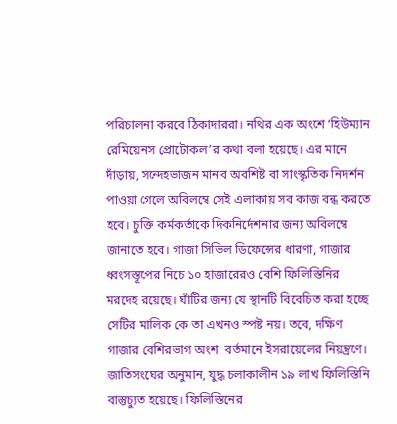পরিচালনা করবে ঠিকাদাররা। নথির এক অংশে ‘হিউম্যান রেমিয়েনস প্রোটোকল’র কথা বলা হয়েছে। এর মানে দাঁড়ায়, সন্দেহভাজন মানব অবশিষ্ট বা সাংস্কৃতিক নিদর্শন পাওয়া গেলে অবিলম্বে সেই এলাকায় সব কাজ বন্ধ করতে হবে। চুক্তি কর্মকর্তাকে দিকনির্দেশনার জন্য অবিলম্বে জানাতে হবে। গাজা সিভিল ডিফেন্সের ধারণা, গাজার ধ্বংসস্তূপের নিচে ১০ হাজারেরও বেশি ফিলিস্তিনির মরদেহ রয়েছে। ঘাঁটির জন্য যে স্থানটি বিবেচিত করা হচ্ছে সেটির মালিক কে তা এখনও স্পষ্ট নয়। তবে, দক্ষিণ গাজার বেশিরভাগ অংশ  বর্তমানে ইসরায়েলের নিয়ন্ত্রণে। জাতিসংঘের অনুমান, যুদ্ধ চলাকালীন ১৯ লাখ ফিলিস্তিনি বাস্তুচ্যুত হয়েছে। ফিলিস্তিনের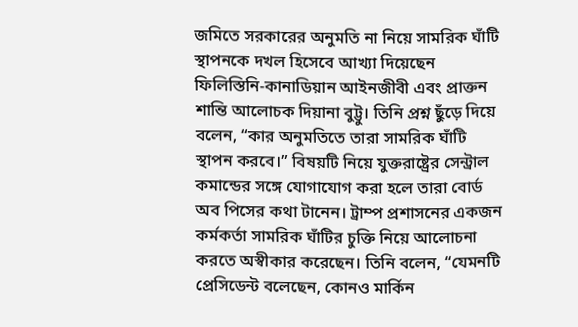জমিতে সরকারের অনুমতি না নিয়ে সামরিক ঘাঁটি স্থাপনকে দখল হিসেবে আখ্যা দিয়েছেন ফিলিস্তিনি-কানাডিয়ান আইনজীবী এবং প্রাক্তন শান্তি আলোচক দিয়ানা বুট্টু। তিনি প্রশ্ন ছুঁড়ে দিয়ে বলেন, “কার অনুমতিতে তারা সামরিক ঘাঁটি স্থাপন করবে।” বিষয়টি নিয়ে যুক্তরাষ্ট্রের সেন্ট্রাল কমান্ডের সঙ্গে যোগাযোগ করা হলে তারা বোর্ড অব পিসের কথা টানেন। ট্রাম্প প্রশাসনের একজন কর্মকর্তা সামরিক ঘাঁটির চুক্তি নিয়ে আলোচনা করতে অস্বীকার করেছেন। তিনি বলেন, “যেমনটি প্রেসিডেন্ট বলেছেন, কোনও মার্কিন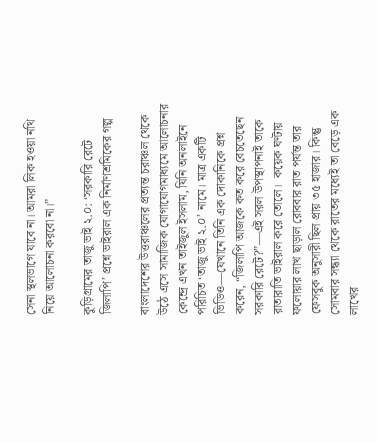সেনা স্থলভাগে যাবে না। আমরা লিক হওয়া নথি নিয়ে আলোচনা করবো না।”

কুড়িগ্রামের তাজু ভাই ২.০: ‘সরকারি রেটে জিলাপি’ প্রশ্নে ভাইরাল এক নির্মাণশ্রমিকের গল্প

বাংলাদেশের উত্তরাঞ্চলের প্রত্যন্ত চরাঞ্চল থেকে উঠে এসে সামাজিক যোগাযোগমাধ্যমে আলোচনার কেন্দ্রে এখন তাইজুল ইসলাম, যিনি অনলাইনে পরিচিত ‘তাজু ভাই ২.০’ নামে। মাত্র একটি ভিডিও—যেখানে তিনি এক দোকানিকে প্রশ্ন করেন, “জিলাপি আজকে কত করে বেচতেছেন সরকারি রেটে?”—এই সরল উপস্থাপনাই তাকে রাতারাতি ভাইরাল করে তোলে।  কয়েক ঘণ্টায় ফলোয়ার লাখ ছাড়াল রোববার রাত পর্যন্ত তার ফেসবুক অনুসারী ছিল প্রায় ৩৫ হাজার। কিন্তু সোমবার সন্ধ্যা থেকে রাতের মধ্যেই তা বেড়ে এক লাখের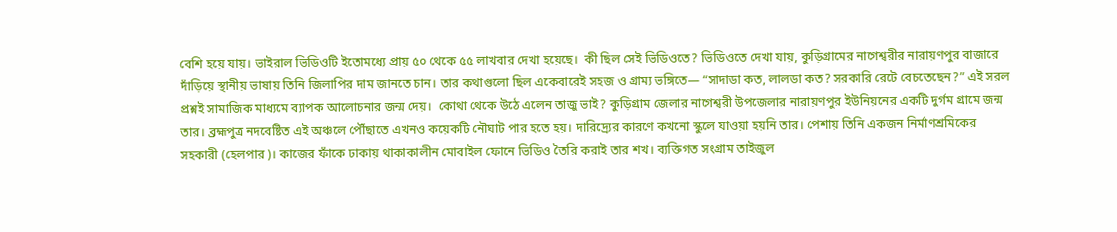বেশি হয়ে যায়। ভাইরাল ভিডিওটি ইতোমধ্যে প্রায় ৫০ থেকে ৫৫ লাখবার দেখা হয়েছে।  কী ছিল সেই ভিডিওতে? ভিডিওতে দেখা যায়, কুড়িগ্রামের নাগেশ্বরীর নারায়ণপুর বাজারে দাঁড়িয়ে স্থানীয় ভাষায় তিনি জিলাপির দাম জানতে চান। তার কথাগুলো ছিল একেবারেই সহজ ও গ্রাম্য ভঙ্গিতে— “সাদাডা কত, লালডা কত? সরকারি রেটে বেচতেছেন?” এই সরল প্রশ্নই সামাজিক মাধ্যমে ব্যাপক আলোচনার জন্ম দেয়।  কোথা থেকে উঠে এলেন তাজু ভাই? কুড়িগ্রাম জেলার নাগেশ্বরী উপজেলার নারায়ণপুর ইউনিয়নের একটি দুর্গম গ্রামে জন্ম তার। ব্রহ্মপুত্র নদবেষ্টিত এই অঞ্চলে পৌঁছাতে এখনও কয়েকটি নৌঘাট পার হতে হয়। দারিদ্র্যের কারণে কখনো স্কুলে যাওয়া হয়নি তার। পেশায় তিনি একজন নির্মাণশ্রমিকের সহকারী (হেলপার)। কাজের ফাঁকে ঢাকায় থাকাকালীন মোবাইল ফোনে ভিডিও তৈরি করাই তার শখ। ব্যক্তিগত সংগ্রাম তাইজুল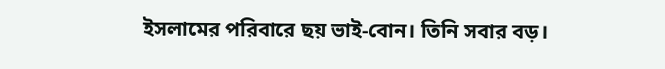ইসলামের পরিবারে ছয় ভাই-বোন। তিনি সবার বড়।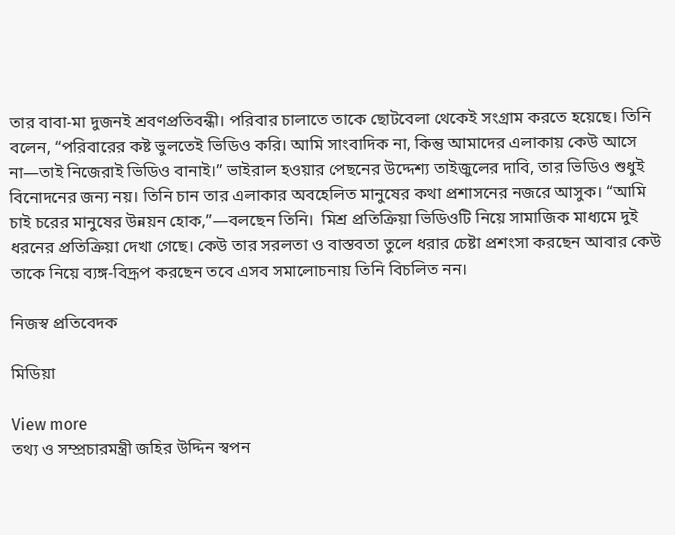তার বাবা-মা দুজনই শ্রবণপ্রতিবন্ধী। পরিবার চালাতে তাকে ছোটবেলা থেকেই সংগ্রাম করতে হয়েছে। তিনি বলেন, “পরিবারের কষ্ট ভুলতেই ভিডিও করি। আমি সাংবাদিক না, কিন্তু আমাদের এলাকায় কেউ আসে না—তাই নিজেরাই ভিডিও বানাই।” ভাইরাল হওয়ার পেছনের উদ্দেশ্য তাইজুলের দাবি, তার ভিডিও শুধুই বিনোদনের জন্য নয়। তিনি চান তার এলাকার অবহেলিত মানুষের কথা প্রশাসনের নজরে আসুক। “আমি চাই চরের মানুষের উন্নয়ন হোক,”—বলছেন তিনি।  মিশ্র প্রতিক্রিয়া ভিডিওটি নিয়ে সামাজিক মাধ্যমে দুই ধরনের প্রতিক্রিয়া দেখা গেছে। কেউ তার সরলতা ও বাস্তবতা তুলে ধরার চেষ্টা প্রশংসা করছেন আবার কেউ তাকে নিয়ে ব্যঙ্গ-বিদ্রূপ করছেন তবে এসব সমালোচনায় তিনি বিচলিত নন।

নিজস্ব প্রতিবেদক

মিডিয়া

View more
তথ্য ও সম্প্রচারমন্ত্রী জহির উদ্দিন স্বপন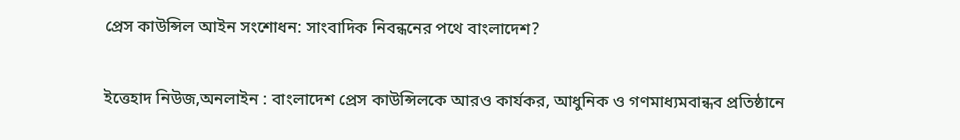প্রেস কাউন্সিল আইন সংশোধন: সাংবাদিক নিবন্ধনের পথে বাংলাদেশ?

ইত্তেহাদ নিউজ,অনলাইন : বাংলাদেশ প্রেস কাউন্সিলকে আরও কার্যকর, আধুনিক ও গণমাধ্যমবান্ধব প্রতিষ্ঠানে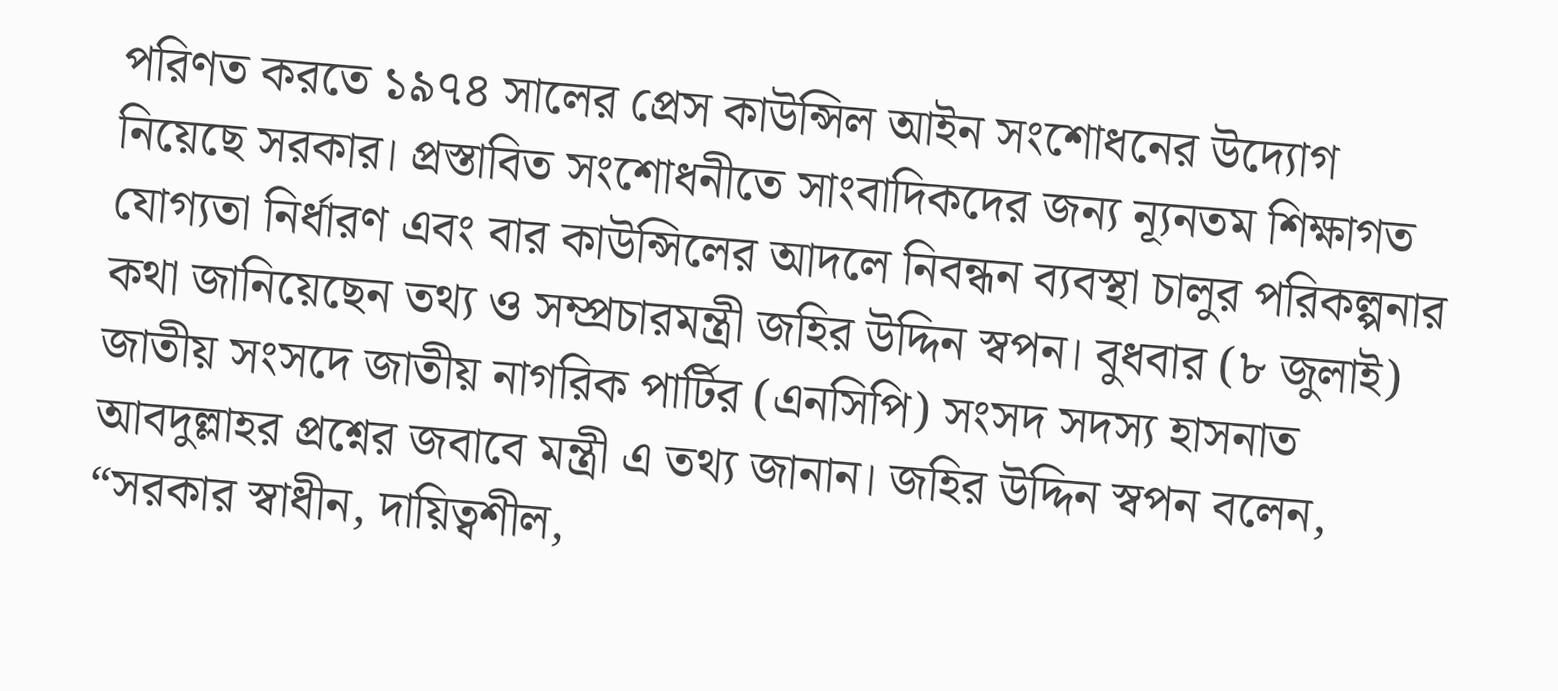পরিণত করতে ১৯৭৪ সালের প্রেস কাউন্সিল আইন সংশোধনের উদ্যোগ নিয়েছে সরকার। প্রস্তাবিত সংশোধনীতে সাংবাদিকদের জন্য ন্যূনতম শিক্ষাগত যোগ্যতা নির্ধারণ এবং বার কাউন্সিলের আদলে নিবন্ধন ব্যবস্থা চালুর পরিকল্পনার কথা জানিয়েছেন তথ্য ও সম্প্রচারমন্ত্রী জহির উদ্দিন স্বপন। বুধবার (৮ জুলাই) জাতীয় সংসদে জাতীয় নাগরিক পার্টির (এনসিপি) সংসদ সদস্য হাসনাত আবদুল্লাহর প্রশ্নের জবাবে মন্ত্রী এ তথ্য জানান। জহির উদ্দিন স্বপন বলেন, “সরকার স্বাধীন, দায়িত্বশীল,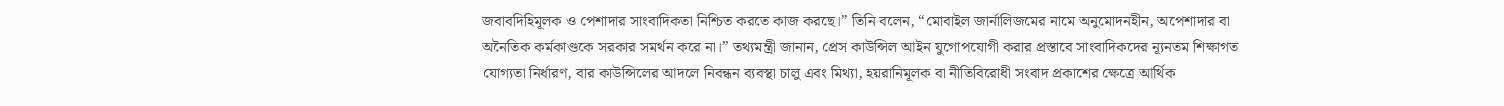জবাবদিহিমূলক ও পেশাদার সাংবাদিকতা নিশ্চিত করতে কাজ করছে।” তিনি বলেন, “মোবাইল জার্নালিজমের নামে অনুমোদনহীন, অপেশাদার বা অনৈতিক কর্মকাণ্ডকে সরকার সমর্থন করে না।” তথ্যমন্ত্রী জানান, প্রেস কাউন্সিল আইন যুগোপযোগী করার প্রস্তাবে সাংবাদিকদের ন্যূনতম শিক্ষাগত যোগ্যতা নির্ধারণ, বার কাউন্সিলের আদলে নিবন্ধন ব্যবস্থা চালু এবং মিথ্যা, হয়রানিমূলক বা নীতিবিরোধী সংবাদ প্রকাশের ক্ষেত্রে আর্থিক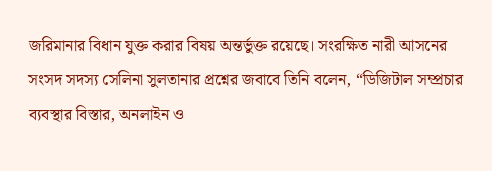জরিমানার বিধান যুক্ত করার বিষয় অন্তর্ভুক্ত রয়েছে। সংরক্ষিত নারী আসনের সংসদ সদস্য সেলিনা সুলতানার প্রশ্নের জবাবে তিনি বলেন, “ডিজিটাল সম্প্রচার ব্যবস্থার বিস্তার, অনলাইন ও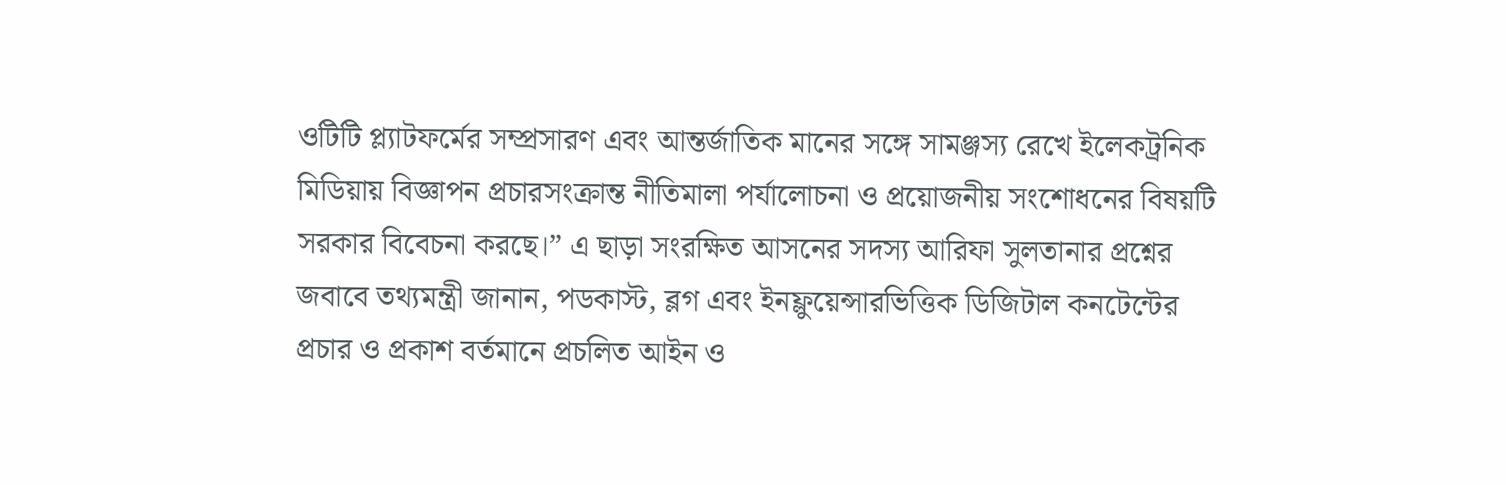ওটিটি প্ল্যাটফর্মের সম্প্রসারণ এবং আন্তর্জাতিক মানের সঙ্গে সামঞ্জস্য রেখে ইলেকট্রনিক মিডিয়ায় বিজ্ঞাপন প্রচারসংক্রান্ত নীতিমালা পর্যালোচনা ও প্রয়োজনীয় সংশোধনের বিষয়টি সরকার বিবেচনা করছে।” এ ছাড়া সংরক্ষিত আসনের সদস্য আরিফা সুলতানার প্রশ্নের জবাবে তথ্যমন্ত্রী জানান, পডকাস্ট, ব্লগ এবং ইনফ্লুয়েন্সারভিত্তিক ডিজিটাল কনটেন্টের প্রচার ও প্রকাশ বর্তমানে প্রচলিত আইন ও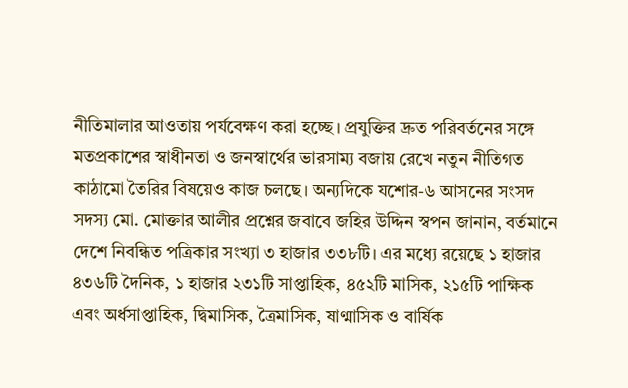নীতিমালার আওতায় পর্যবেক্ষণ করা হচ্ছে। প্রযুক্তির দ্রুত পরিবর্তনের সঙ্গে মতপ্রকাশের স্বাধীনতা ও জনস্বার্থের ভারসাম্য বজায় রেখে নতুন নীতিগত কাঠামো তৈরির বিষয়েও কাজ চলছে। অন্যদিকে যশোর-৬ আসনের সংসদ সদস্য মো. মোক্তার আলীর প্রশ্নের জবাবে জহির উদ্দিন স্বপন জানান, বর্তমানে দেশে নিবন্ধিত পত্রিকার সংখ্যা ৩ হাজার ৩৩৮টি। এর মধ্যে রয়েছে ১ হাজার ৪৩৬টি দৈনিক, ১ হাজার ২৩১টি সাপ্তাহিক, ৪৫২টি মাসিক, ২১৫টি পাক্ষিক এবং অর্ধসাপ্তাহিক, দ্বিমাসিক, ত্রৈমাসিক, ষাণ্মাসিক ও বার্ষিক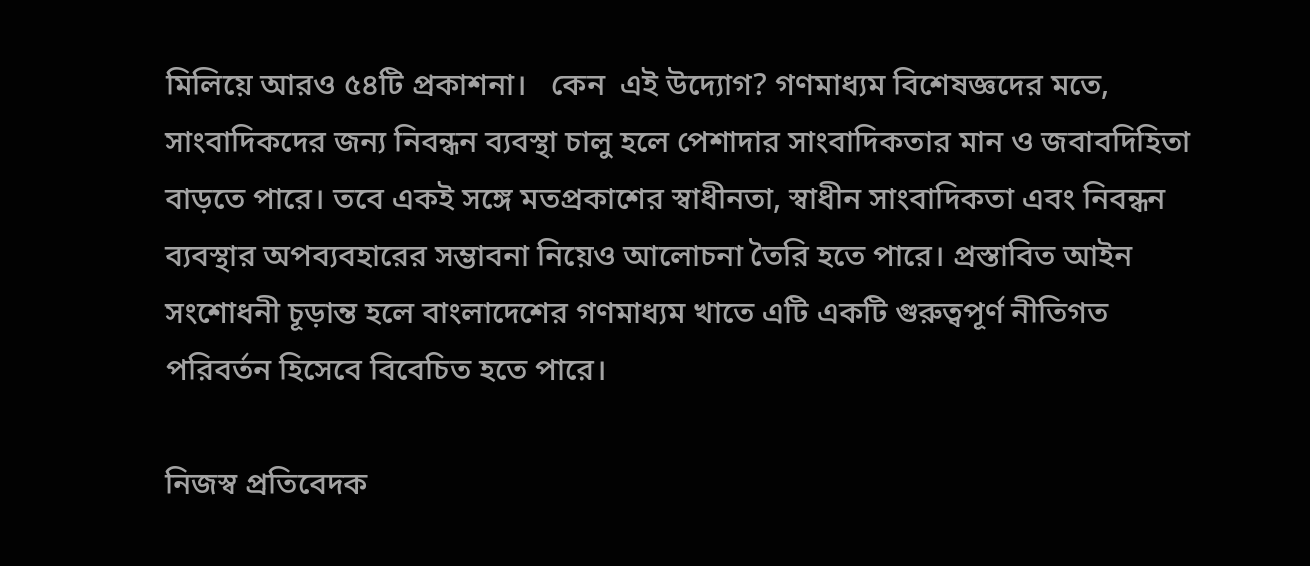মিলিয়ে আরও ৫৪টি প্রকাশনা।   কেন  এই উদ্যোগ? গণমাধ্যম বিশেষজ্ঞদের মতে, সাংবাদিকদের জন্য নিবন্ধন ব্যবস্থা চালু হলে পেশাদার সাংবাদিকতার মান ও জবাবদিহিতা বাড়তে পারে। তবে একই সঙ্গে মতপ্রকাশের স্বাধীনতা, স্বাধীন সাংবাদিকতা এবং নিবন্ধন ব্যবস্থার অপব্যবহারের সম্ভাবনা নিয়েও আলোচনা তৈরি হতে পারে। প্রস্তাবিত আইন সংশোধনী চূড়ান্ত হলে বাংলাদেশের গণমাধ্যম খাতে এটি একটি গুরুত্বপূর্ণ নীতিগত পরিবর্তন হিসেবে বিবেচিত হতে পারে।

নিজস্ব প্রতিবেদক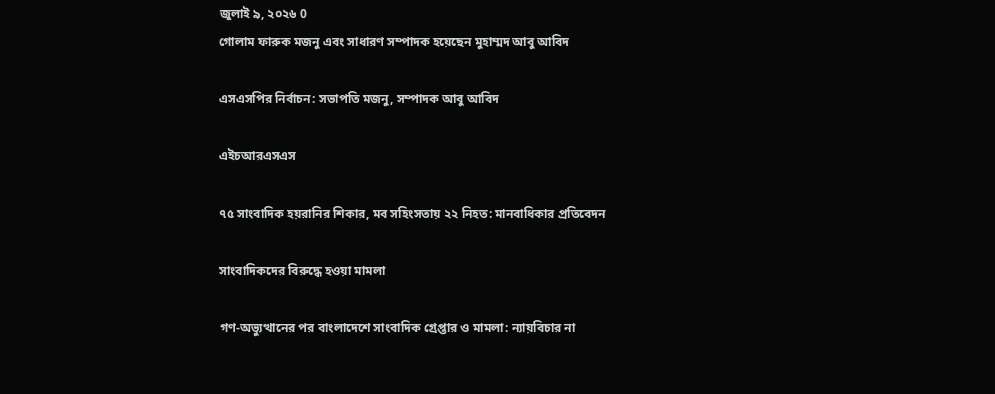জুলাই ৯, ২০২৬ 0
গোলাম ফারুক মজনু এবং সাধারণ সম্পাদক হয়েছেন মুহাম্মদ আবু আবিদ

এসএসপির নির্বাচন: সভাপতি মজনু, সম্পাদক আবু আবিদ

এইচআরএসএস

৭৫ সাংবাদিক হয়রানির শিকার, মব সহিংসতায় ২২ নিহত: মানবাধিকার প্রতিবেদন

সাংবাদিকদের বিরুদ্ধে হওয়া মামলা

গণ-অভ্যুত্থানের পর বাংলাদেশে সাংবাদিক গ্রেপ্তার ও মামলা: ন্যায়বিচার না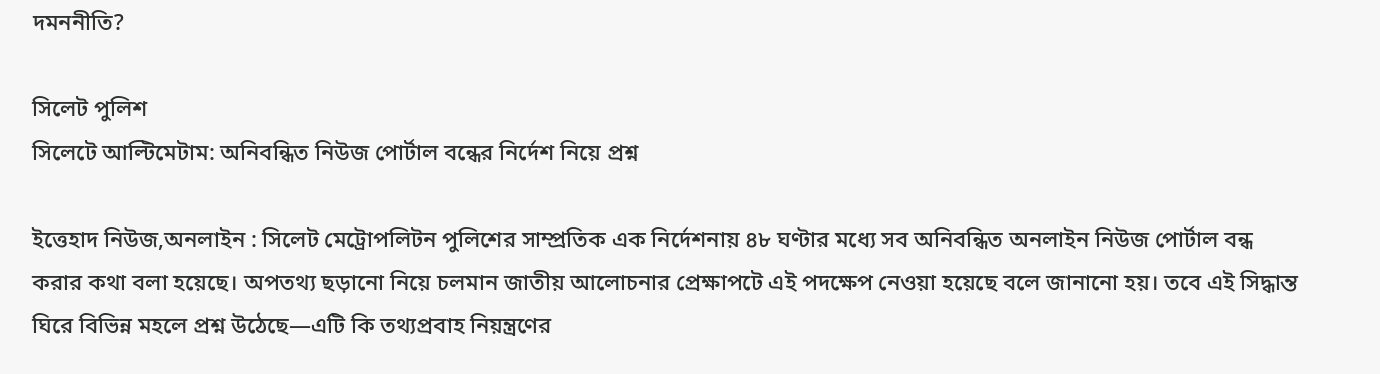দমননীতি?

সিলেট পুলিশ
সিলেটে আল্টিমেটাম: অনিবন্ধিত নিউজ পোর্টাল বন্ধের নির্দেশ নিয়ে প্রশ্ন

ইত্তেহাদ নিউজ,অনলাইন : সিলেট মেট্রোপলিটন পুলিশের সাম্প্রতিক এক নির্দেশনায় ৪৮ ঘণ্টার মধ্যে সব অনিবন্ধিত অনলাইন নিউজ পোর্টাল বন্ধ করার কথা বলা হয়েছে। অপতথ্য ছড়ানো নিয়ে চলমান জাতীয় আলোচনার প্রেক্ষাপটে এই পদক্ষেপ নেওয়া হয়েছে বলে জানানো হয়। তবে এই সিদ্ধান্ত ঘিরে বিভিন্ন মহলে প্রশ্ন উঠেছে—এটি কি তথ্যপ্রবাহ নিয়ন্ত্রণের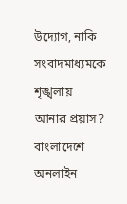উদ্যোগ, নাকি সংবাদমাধ্যমকে শৃঙ্খলায় আনার প্রয়াস? বাংলাদেশে অনলাইন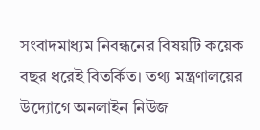সংবাদমাধ্যম নিবন্ধনের বিষয়টি কয়েক বছর ধরেই বিতর্কিত। তথ্য মন্ত্রণালয়ের উদ্যোগে অনলাইন নিউজ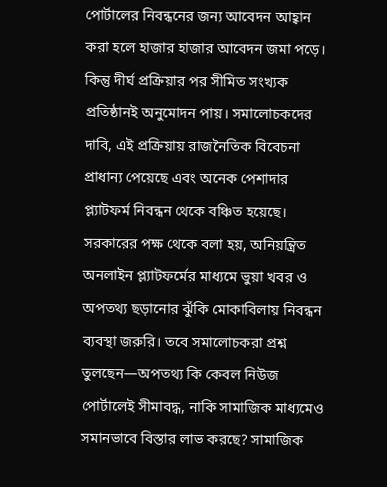পোর্টালের নিবন্ধনের জন্য আবেদন আহ্বান করা হলে হাজার হাজার আবেদন জমা পড়ে। কিন্তু দীর্ঘ প্রক্রিয়ার পর সীমিত সংখ্যক প্রতিষ্ঠানই অনুমোদন পায়। সমালোচকদের দাবি, এই প্রক্রিয়ায় রাজনৈতিক বিবেচনা প্রাধান্য পেয়েছে এবং অনেক পেশাদার প্ল্যাটফর্ম নিবন্ধন থেকে বঞ্চিত হয়েছে। সরকারের পক্ষ থেকে বলা হয়, অনিয়ন্ত্রিত অনলাইন প্ল্যাটফর্মের মাধ্যমে ভুয়া খবর ও অপতথ্য ছড়ানোর ঝুঁকি মোকাবিলায় নিবন্ধন ব্যবস্থা জরুরি। তবে সমালোচকরা প্রশ্ন তুলছেন—অপতথ্য কি কেবল নিউজ পোর্টালেই সীমাবদ্ধ, নাকি সামাজিক মাধ্যমেও সমানভাবে বিস্তার লাভ করছে? সামাজিক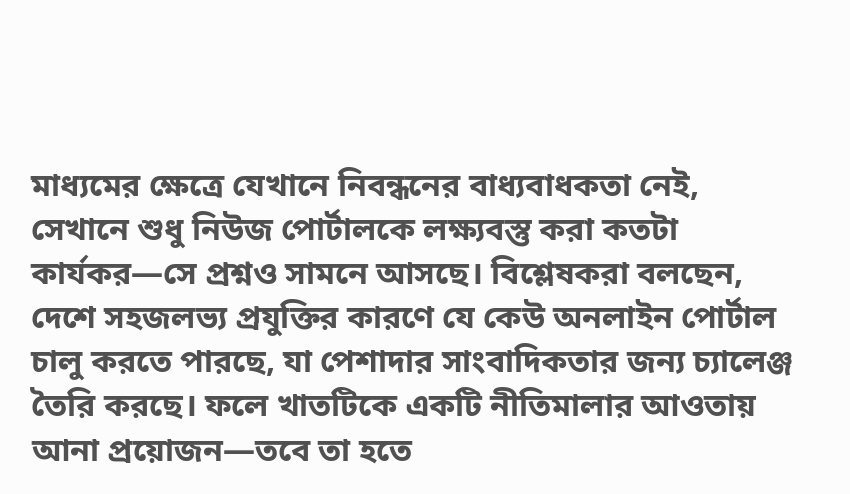মাধ্যমের ক্ষেত্রে যেখানে নিবন্ধনের বাধ্যবাধকতা নেই, সেখানে শুধু নিউজ পোর্টালকে লক্ষ্যবস্তু করা কতটা কার্যকর—সে প্রশ্নও সামনে আসছে। বিশ্লেষকরা বলছেন, দেশে সহজলভ্য প্রযুক্তির কারণে যে কেউ অনলাইন পোর্টাল চালু করতে পারছে, যা পেশাদার সাংবাদিকতার জন্য চ্যালেঞ্জ তৈরি করছে। ফলে খাতটিকে একটি নীতিমালার আওতায় আনা প্রয়োজন—তবে তা হতে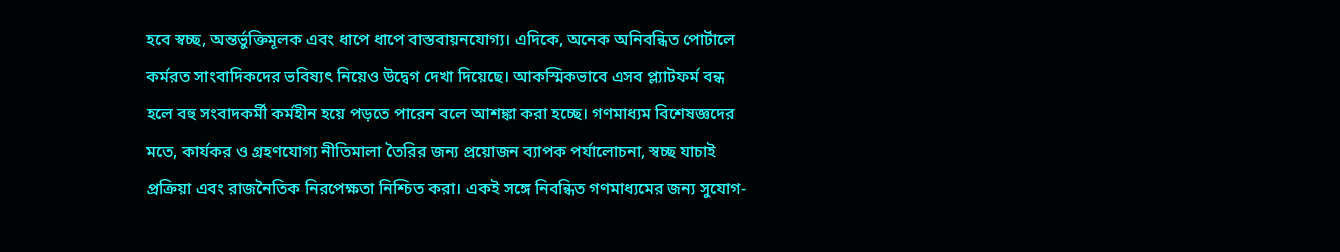হবে স্বচ্ছ, অন্তর্ভুক্তিমূলক এবং ধাপে ধাপে বাস্তবায়নযোগ্য। এদিকে, অনেক অনিবন্ধিত পোর্টালে কর্মরত সাংবাদিকদের ভবিষ্যৎ নিয়েও উদ্বেগ দেখা দিয়েছে। আকস্মিকভাবে এসব প্ল্যাটফর্ম বন্ধ হলে বহু সংবাদকর্মী কর্মহীন হয়ে পড়তে পারেন বলে আশঙ্কা করা হচ্ছে। গণমাধ্যম বিশেষজ্ঞদের মতে, কার্যকর ও গ্রহণযোগ্য নীতিমালা তৈরির জন্য প্রয়োজন ব্যাপক পর্যালোচনা, স্বচ্ছ যাচাই প্রক্রিয়া এবং রাজনৈতিক নিরপেক্ষতা নিশ্চিত করা। একই সঙ্গে নিবন্ধিত গণমাধ্যমের জন্য সুযোগ-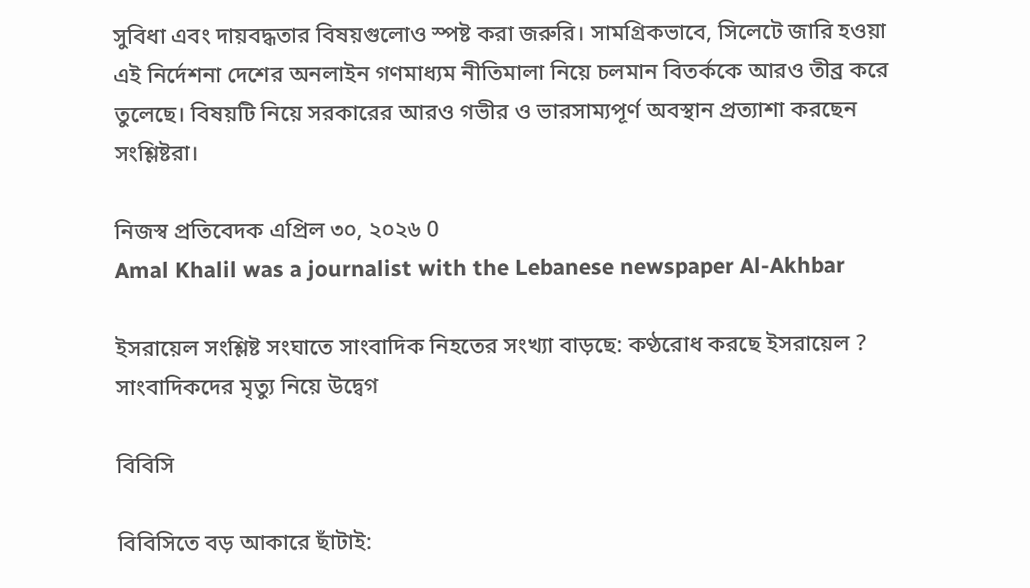সুবিধা এবং দায়বদ্ধতার বিষয়গুলোও স্পষ্ট করা জরুরি। সামগ্রিকভাবে, সিলেটে জারি হওয়া এই নির্দেশনা দেশের অনলাইন গণমাধ্যম নীতিমালা নিয়ে চলমান বিতর্ককে আরও তীব্র করে তুলেছে। বিষয়টি নিয়ে সরকারের আরও গভীর ও ভারসাম্যপূর্ণ অবস্থান প্রত্যাশা করছেন সংশ্লিষ্টরা।

নিজস্ব প্রতিবেদক এপ্রিল ৩০, ২০২৬ 0
Amal Khalil was a journalist with the Lebanese newspaper Al-Akhbar

ইসরায়েল সংশ্লিষ্ট সংঘাতে সাংবাদিক নিহতের সংখ্যা বাড়ছে: কণ্ঠরোধ করছে ইসরায়েল ? সাংবাদিকদের মৃত্যু নিয়ে উদ্বেগ

বিবিসি

বিবিসিতে বড় আকারে ছাঁটাই: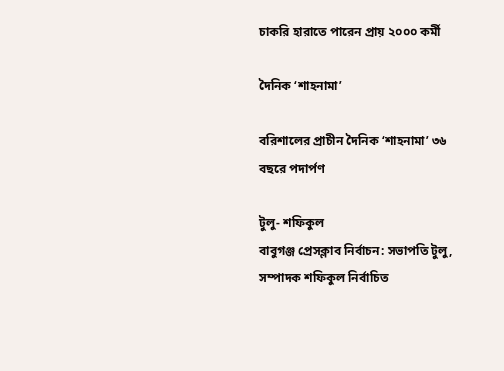চাকরি হারাতে পারেন প্রায় ২০০০ কর্মী

দৈনিক ‘শাহনামা’

বরিশালের প্রাচীন দৈনিক ‘শাহনামা’ ৩৬ বছরে পদার্পণ

টুলু- শফিকুল
বাবুগঞ্জ প্রেসক্লাব নির্বাচন: সভাপতি টুলু, সম্পাদক শফিকুল নির্বাচিত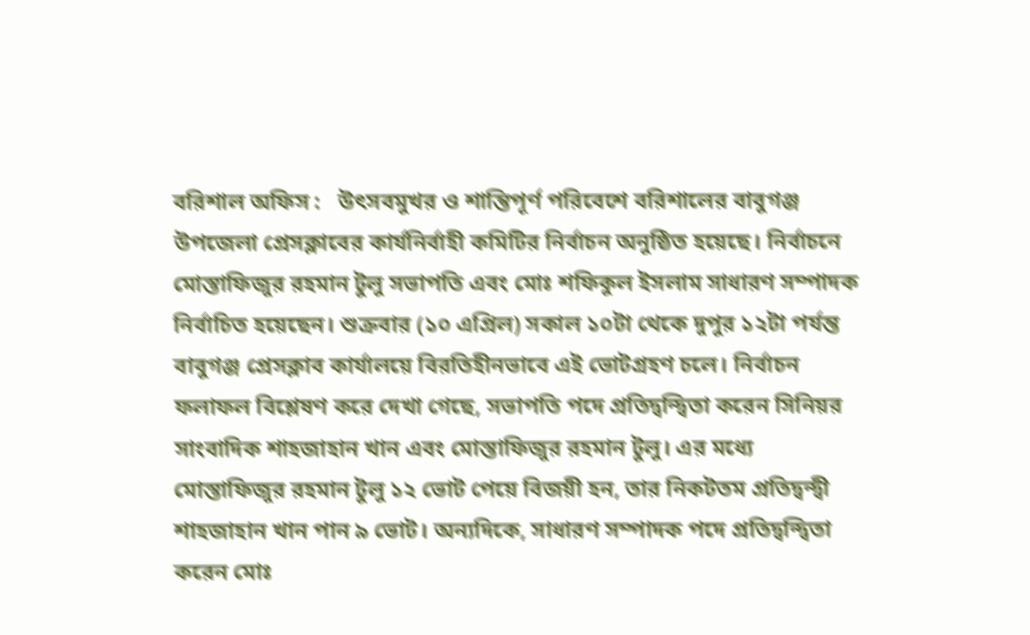বরিশাল অফিস :   উৎসবমুখর ও শান্তিপূর্ণ পরিবেশে বরিশালের বাবুগঞ্জ উপজেলা প্রেসক্লাবের কার্যনির্বাহী কমিটির নির্বাচন অনুষ্ঠিত হয়েছে। নির্বাচনে মোস্তাফিজুর রহমান টুলু সভাপতি এবং মোঃ শফিকুল ইসলাম সাধারণ সম্পাদক নির্বাচিত হয়েছেন। শুক্রবার (১০ এপ্রিল) সকাল ১০টা থেকে দুপুর ১২টা পর্যন্ত বাবুগঞ্জ প্রেসক্লাব কার্যালয়ে বিরতিহীনভাবে এই ভোটগ্রহণ চলে। নির্বাচন ফলাফল বিশ্লেষণ করে দেখা গেছে, সভাপতি পদে প্রতিদ্বন্দ্বিতা করেন সিনিয়র সাংবাদিক শাহজাহান খান এবং মোস্তাফিজুর রহমান টুলু। এর মধ্যে মোস্তাফিজুর রহমান টুলু ১২ ভোট পেয়ে বিজয়ী হন, তার নিকটতম প্রতিদ্বন্দ্বী শাহজাহান খান পান ৯ ভোট। অন্যদিকে, সাধারণ সম্পাদক পদে প্রতিদ্বন্দ্বিতা করেন মোঃ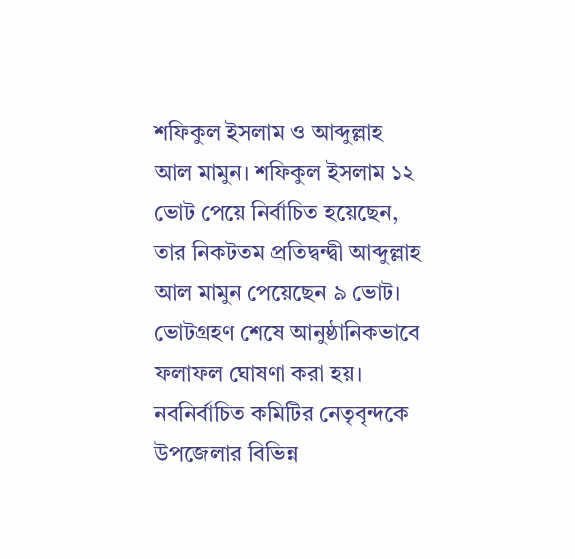শফিকুল ইসলাম ও আব্দুল্লাহ আল মামুন। শফিকুল ইসলাম ১২ ভোট পেয়ে নির্বাচিত হয়েছেন, তার নিকটতম প্রতিদ্বন্দ্বী আব্দুল্লাহ আল মামুন পেয়েছেন ৯ ভোট। ভোটগ্রহণ শেষে আনুষ্ঠানিকভাবে ফলাফল ঘোষণা করা হয়। নবনির্বাচিত কমিটির নেতৃবৃন্দকে উপজেলার বিভিন্ন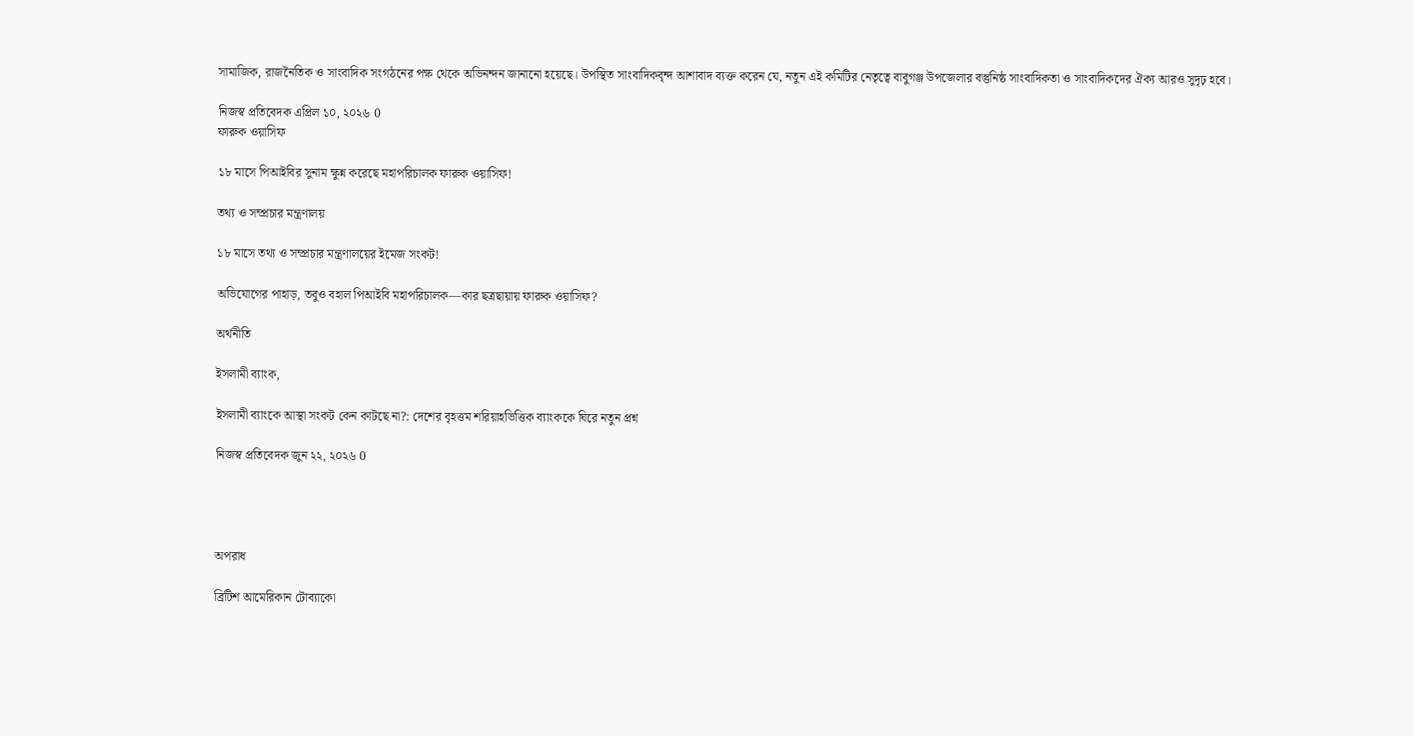সামাজিক, রাজনৈতিক ও সাংবাদিক সংগঠনের পক্ষ থেকে অভিনন্দন জানানো হয়েছে। উপস্থিত সাংবাদিকবৃন্দ আশাবাদ ব্যক্ত করেন যে, নতুন এই কমিটির নেতৃত্বে বাবুগঞ্জ উপজেলার বস্তুনিষ্ঠ সাংবাদিকতা ও সাংবাদিকদের ঐক্য আরও সুদৃঢ় হবে।

নিজস্ব প্রতিবেদক এপ্রিল ১০, ২০২৬ 0
ফারুক ওয়াসিফ

১৮ মাসে পিআইবির সুনাম ক্ষুন্ন করেছে মহাপরিচালক ফারুক ওয়াসিফ!

তথ্য ও সম্প্রচার মন্ত্রণালয়

১৮ মাসে তথ্য ও সম্প্রচার মন্ত্রণালয়ের ইমেজ সংকট!

অভিযোগের পাহাড়, তবুও বহাল পিআইবি মহাপরিচালক—কার ছত্রছায়ায় ফারুক ওয়াসিফ?

অর্থনীতি

ইসলামী ব্যাংক,

ইসলামী ব্যাংকে আস্থা সংকট কেন কাটছে না?: দেশের বৃহত্তম শরিয়াহভিত্তিক ব্যাংককে ঘিরে নতুন প্রশ্ন

নিজস্ব প্রতিবেদক জুন ২২, ২০২৬ 0




অপরাধ

ব্রিটিশ আমেরিকান টোব্যাকো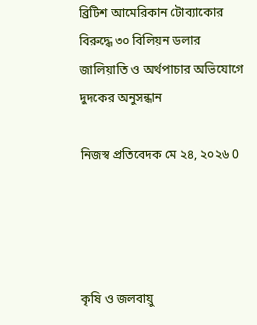ব্রিটিশ আমেরিকান টোব্যাকোর বিরুদ্ধে ৩০ বিলিয়ন ডলার জালিয়াতি ও অর্থপাচার অভিযোগে দুদকের অনুসন্ধান

নিজস্ব প্রতিবেদক মে ২৪, ২০২৬ 0




কৃষি ও জলবায়ু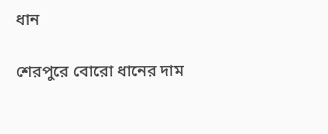ধান

শেরপুরে বোরো ধানের দাম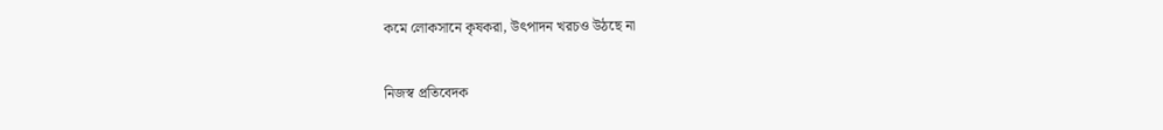কমে লোকসানে কৃষকরা, উৎপাদন খরচও উঠছে না

নিজস্ব প্রতিবেদক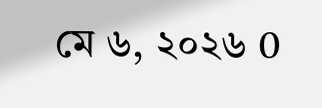মে ৬, ২০২৬ 0